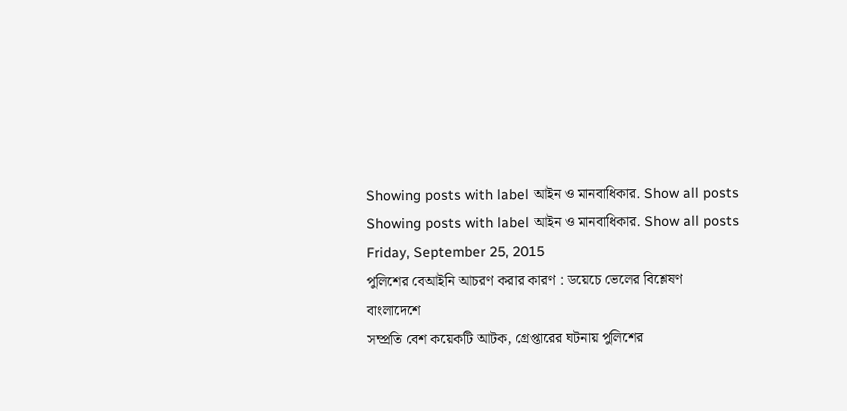Showing posts with label আইন ও মানবাধিকার. Show all posts
Showing posts with label আইন ও মানবাধিকার. Show all posts
Friday, September 25, 2015
পুলিশের বেআইনি আচরণ করার কারণ : ডয়েচে ভেলের বিশ্লেষণ
বাংলাদেশে
সম্প্রতি বেশ কয়েকটি আটক, গ্রেপ্তারের ঘটনায় পুলিশের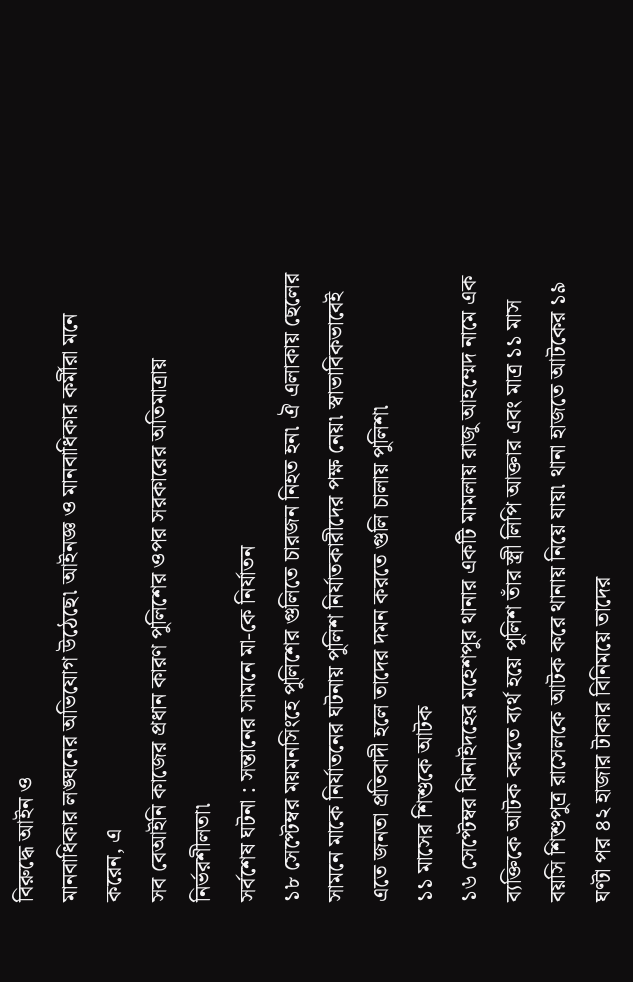বিরুদ্ধে আইন ও
মানবাধিকার লঙ্ঘনের অভিযোগ উঠেছে৷ আইনজ্ঞ ও মানবাধিকার কর্মীরা মনে করেন, এ
সব বেআইনি কাজের প্রধান কারণ পুলিশের ওপর সরকারের অতিমাত্রায় নির্ভরশীলতা৷
সর্বশেষ ঘটনা : সন্তানের সামনে মা-কে নির্যাতন
১৮ সেপ্টেম্বর ময়মনসিংহে পুলিশের গুলিতে চারজন নিহত হন৷ ঐ এলাকায় ছেলের সামনে মাকে নির্যাতনের ঘটনায় পুলিশ নির্যাতকারীদের পক্ষ নেয়৷ স্বাভাবিকভাবেই এতে জনতা প্রতিবাদী হলে তাদের দমন করতে গুলি চালায় পুলিশ৷
১১ মাসের শিশুকে আটক
১৬ সেপ্টেম্বর ঝিনাইদহের মহেশপুর থানার একটি মামলায় রাজু আহম্মেদ নামে এক ব্যক্তিকে আটক করতে ব্যর্থ হয়ে পুলিশ তাঁর স্ত্রী লিপি আক্তার এবং মাত্র ১১ মাস বয়সি শিশুপুত্র রাসেলকে আটক করে থানায় নিয়ে যায়৷ থানা হাজতে আটকের ১৯ ঘণ্টা পর ৪২ হাজার টাকার বিনিময়ে তাদের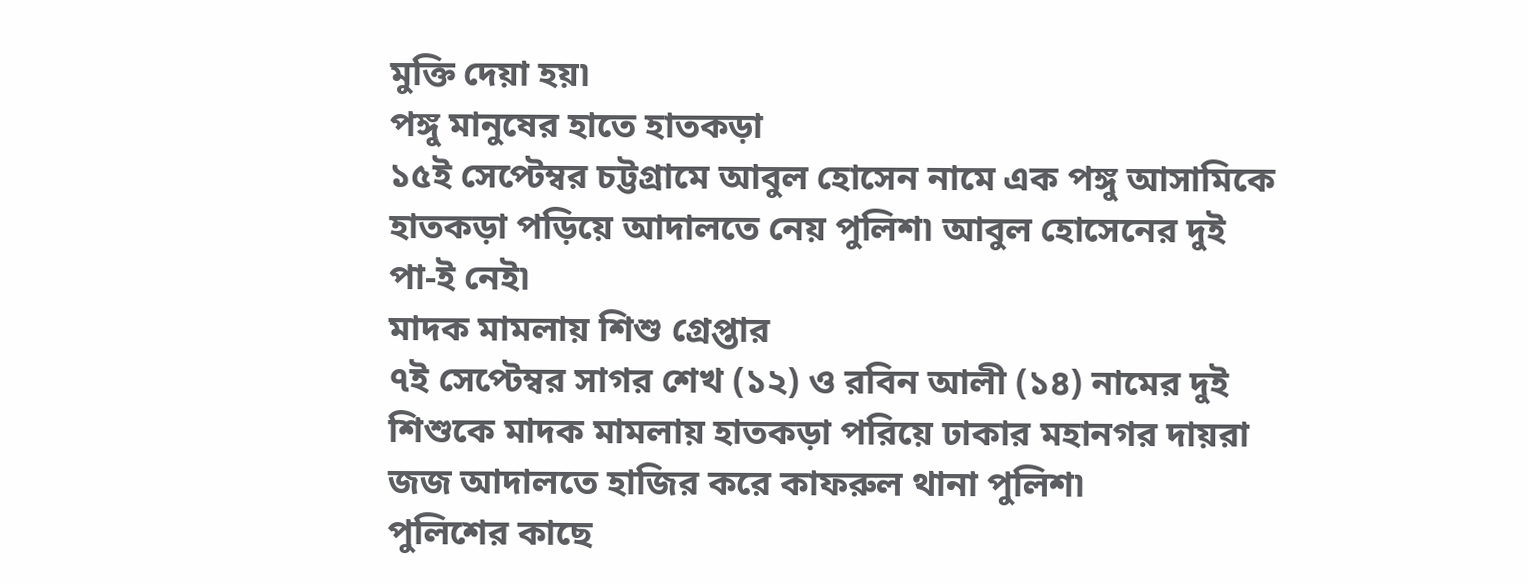মুক্তি দেয়া হয়৷
পঙ্গু মানুষের হাতে হাতকড়া
১৫ই সেপ্টেম্বর চট্টগ্রামে আবুল হোসেন নামে এক পঙ্গু আসামিকে হাতকড়া পড়িয়ে আদালতে নেয় পুলিশ৷ আবুল হোসেনের দুই পা-ই নেই৷
মাদক মামলায় শিশু গ্রেপ্তার
৭ই সেপ্টেম্বর সাগর শেখ (১২) ও রবিন আলী (১৪) নামের দুই শিশুকে মাদক মামলায় হাতকড়া পরিয়ে ঢাকার মহানগর দায়রা জজ আদালতে হাজির করে কাফরুল থানা পুলিশ৷
পুলিশের কাছে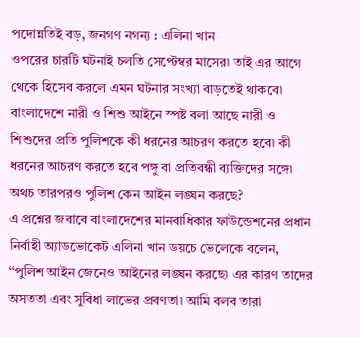পদোন্নতিই বড়, জনগণ নগন্য : এলিনা খান
ওপরের চারটি ঘটনাই চলতি সেপ্টেম্বর মাসের৷ তাই এর আগে থেকে হিসেব করলে এমন ঘটনার সংখ্যা বাড়তেই থাকবে৷
বাংলাদেশে নারী ও শিশু আইনে স্পষ্ট বলা আছে নারী ও শিশুদের প্রতি পুলিশকে কী ধরনের আচরণ করতে হবে৷ কী ধরনের আচরণ করতে হবে পঙ্গু বা প্রতিবন্ধী ব্যক্তিদের সঙ্গে৷ অথচ তারপরও পুলিশ কেন আইন লঙ্ঘন করছে?
এ প্রশ্নের জবাবে বাংলাদেশের মানবাধিকার ফাউন্ডেশনের প্রধান নির্বাহী অ্যাডভোকেট এলিনা খান ডয়চে ভেলেকে বলেন, ‘‘পুলিশ আইন জেনেও আইনের লঙ্ঘন করছে৷ এর কারণ তাদের অসততা এবং সুবিধা লাভের প্রবণতা৷ আমি বলব তারা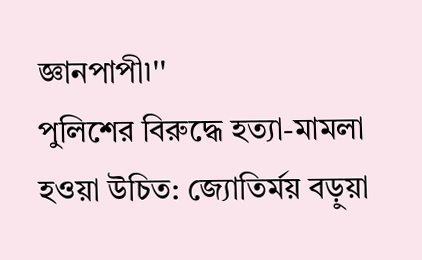জ্ঞানপাপী৷''
পুলিশের বিরুদ্ধে হত্যা-মামলা হওয়া উচিত: জ্যোতির্ময় বড়ুয়া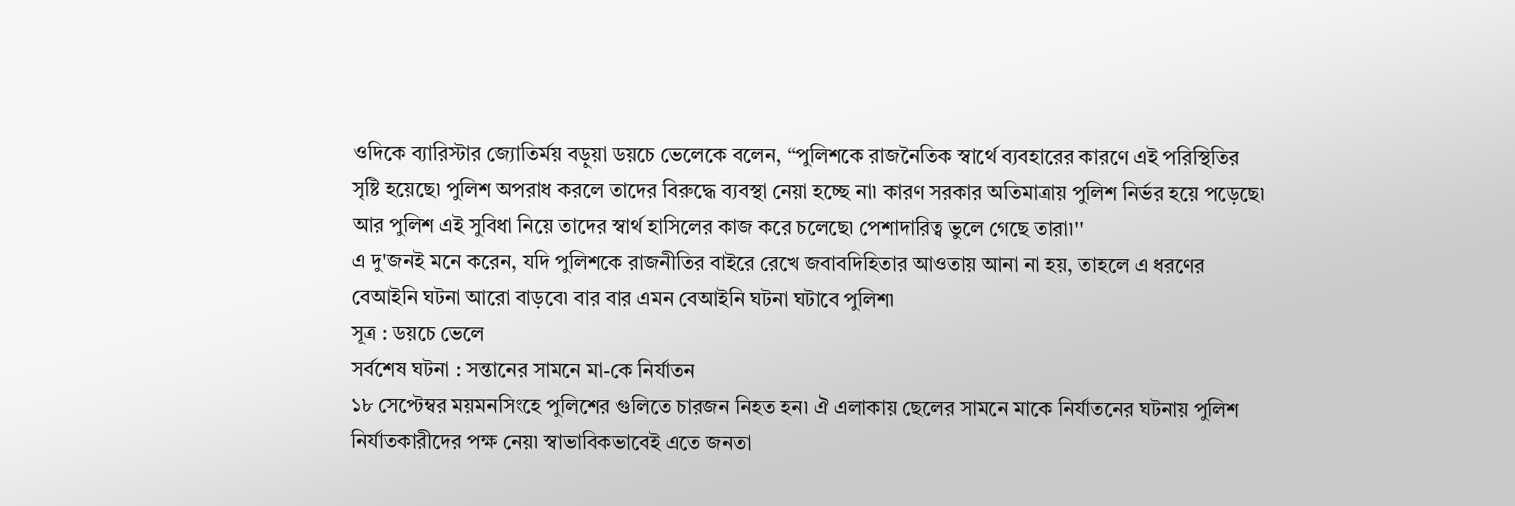ওদিকে ব্যারিস্টার জ্যোতির্ময় বড়ুয়া ডয়চে ভেলেকে বলেন, ‘‘পুলিশকে রাজনৈতিক স্বার্থে ব্যবহারের কারণে এই পরিস্থিতির সৃষ্টি হয়েছে৷ পুলিশ অপরাধ করলে তাদের বিরুদ্ধে ব্যবস্থা নেয়া হচ্ছে না৷ কারণ সরকার অতিমাত্রায় পুলিশ নির্ভর হয়ে পড়েছে৷ আর পুলিশ এই সুবিধা নিয়ে তাদের স্বার্থ হাসিলের কাজ করে চলেছে৷ পেশাদারিত্ব ভুলে গেছে তারা৷''
এ দু'জনই মনে করেন, যদি পুলিশকে রাজনীতির বাইরে রেখে জবাবদিহিতার আওতায় আনা না হয়, তাহলে এ ধরণের বেআইনি ঘটনা আরো বাড়বে৷ বার বার এমন বেআইনি ঘটনা ঘটাবে পুলিশ৷
সূত্র : ডয়চে ভেলে
সর্বশেষ ঘটনা : সন্তানের সামনে মা-কে নির্যাতন
১৮ সেপ্টেম্বর ময়মনসিংহে পুলিশের গুলিতে চারজন নিহত হন৷ ঐ এলাকায় ছেলের সামনে মাকে নির্যাতনের ঘটনায় পুলিশ নির্যাতকারীদের পক্ষ নেয়৷ স্বাভাবিকভাবেই এতে জনতা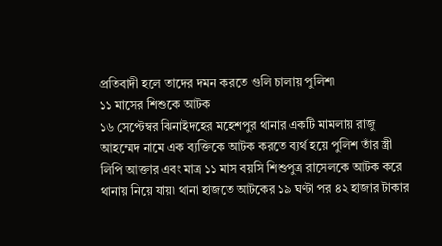প্রতিবাদী হলে তাদের দমন করতে গুলি চালায় পুলিশ৷
১১ মাসের শিশুকে আটক
১৬ সেপ্টেম্বর ঝিনাইদহের মহেশপুর থানার একটি মামলায় রাজু আহম্মেদ নামে এক ব্যক্তিকে আটক করতে ব্যর্থ হয়ে পুলিশ তাঁর স্ত্রী লিপি আক্তার এবং মাত্র ১১ মাস বয়সি শিশুপুত্র রাসেলকে আটক করে থানায় নিয়ে যায়৷ থানা হাজতে আটকের ১৯ ঘণ্টা পর ৪২ হাজার টাকার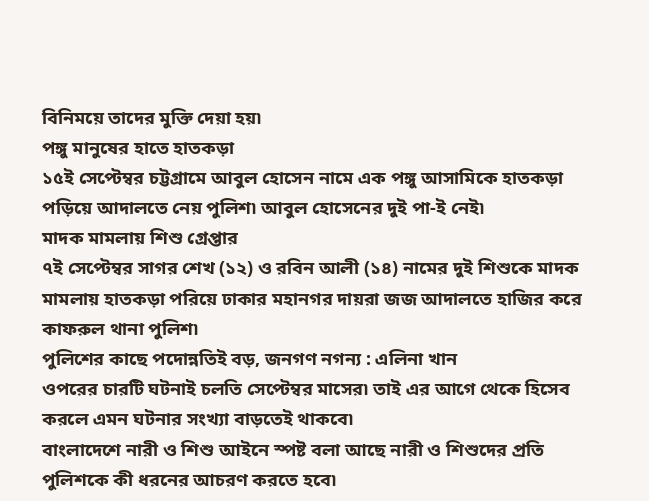বিনিময়ে তাদের মুক্তি দেয়া হয়৷
পঙ্গু মানুষের হাতে হাতকড়া
১৫ই সেপ্টেম্বর চট্টগ্রামে আবুল হোসেন নামে এক পঙ্গু আসামিকে হাতকড়া পড়িয়ে আদালতে নেয় পুলিশ৷ আবুল হোসেনের দুই পা-ই নেই৷
মাদক মামলায় শিশু গ্রেপ্তার
৭ই সেপ্টেম্বর সাগর শেখ (১২) ও রবিন আলী (১৪) নামের দুই শিশুকে মাদক মামলায় হাতকড়া পরিয়ে ঢাকার মহানগর দায়রা জজ আদালতে হাজির করে কাফরুল থানা পুলিশ৷
পুলিশের কাছে পদোন্নতিই বড়, জনগণ নগন্য : এলিনা খান
ওপরের চারটি ঘটনাই চলতি সেপ্টেম্বর মাসের৷ তাই এর আগে থেকে হিসেব করলে এমন ঘটনার সংখ্যা বাড়তেই থাকবে৷
বাংলাদেশে নারী ও শিশু আইনে স্পষ্ট বলা আছে নারী ও শিশুদের প্রতি পুলিশকে কী ধরনের আচরণ করতে হবে৷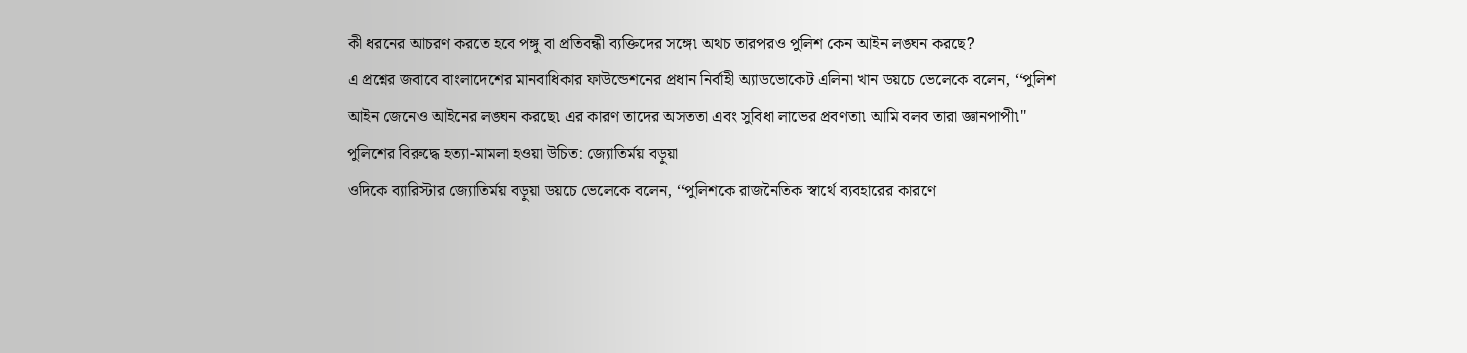কী ধরনের আচরণ করতে হবে পঙ্গু বা প্রতিবন্ধী ব্যক্তিদের সঙ্গে৷ অথচ তারপরও পুলিশ কেন আইন লঙ্ঘন করছে?
এ প্রশ্নের জবাবে বাংলাদেশের মানবাধিকার ফাউন্ডেশনের প্রধান নির্বাহী অ্যাডভোকেট এলিনা খান ডয়চে ভেলেকে বলেন, ‘‘পুলিশ আইন জেনেও আইনের লঙ্ঘন করছে৷ এর কারণ তাদের অসততা এবং সুবিধা লাভের প্রবণতা৷ আমি বলব তারা জ্ঞানপাপী৷''
পুলিশের বিরুদ্ধে হত্যা-মামলা হওয়া উচিত: জ্যোতির্ময় বড়ুয়া
ওদিকে ব্যারিস্টার জ্যোতির্ময় বড়ুয়া ডয়চে ভেলেকে বলেন, ‘‘পুলিশকে রাজনৈতিক স্বার্থে ব্যবহারের কারণে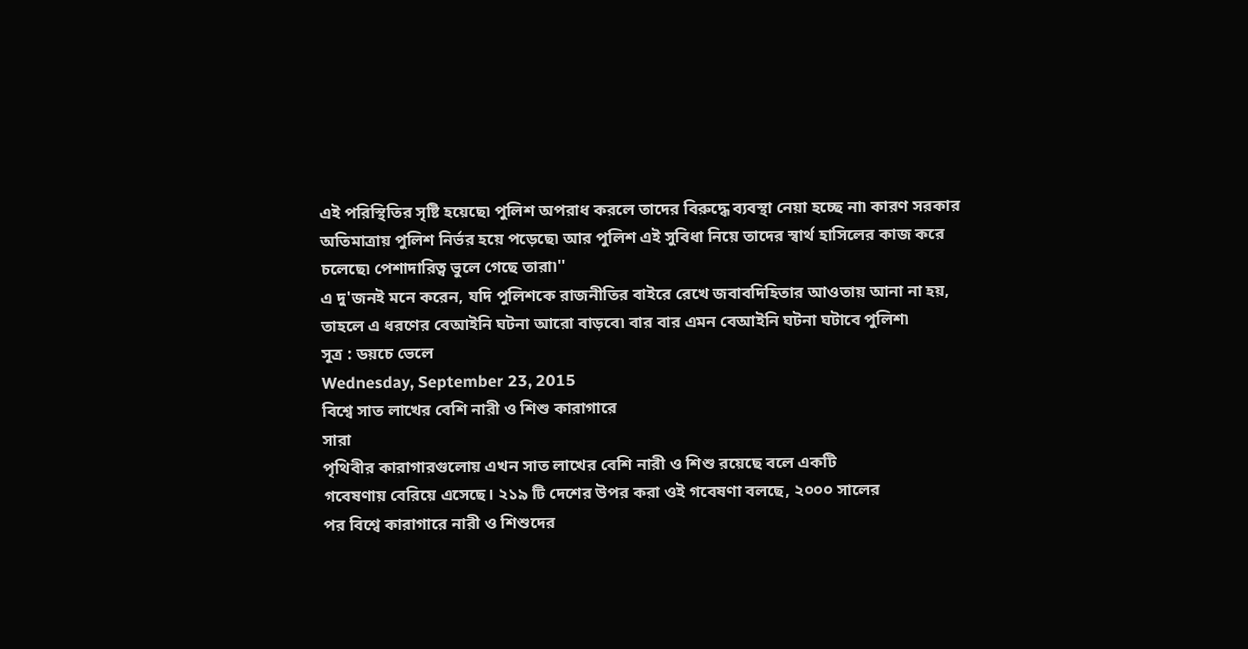এই পরিস্থিতির সৃষ্টি হয়েছে৷ পুলিশ অপরাধ করলে তাদের বিরুদ্ধে ব্যবস্থা নেয়া হচ্ছে না৷ কারণ সরকার অতিমাত্রায় পুলিশ নির্ভর হয়ে পড়েছে৷ আর পুলিশ এই সুবিধা নিয়ে তাদের স্বার্থ হাসিলের কাজ করে চলেছে৷ পেশাদারিত্ব ভুলে গেছে তারা৷''
এ দু'জনই মনে করেন, যদি পুলিশকে রাজনীতির বাইরে রেখে জবাবদিহিতার আওতায় আনা না হয়, তাহলে এ ধরণের বেআইনি ঘটনা আরো বাড়বে৷ বার বার এমন বেআইনি ঘটনা ঘটাবে পুলিশ৷
সূত্র : ডয়চে ভেলে
Wednesday, September 23, 2015
বিশ্বে সাত লাখের বেশি নারী ও শিশু কারাগারে
সারা
পৃথিবীর কারাগারগুলোয় এখন সাত লাখের বেশি নারী ও শিশু রয়েছে বলে একটি
গবেষণায় বেরিয়ে এসেছে। ২১৯ টি দেশের উপর করা ওই গবেষণা বলছে, ২০০০ সালের
পর বিশ্বে কারাগারে নারী ও শিশুদের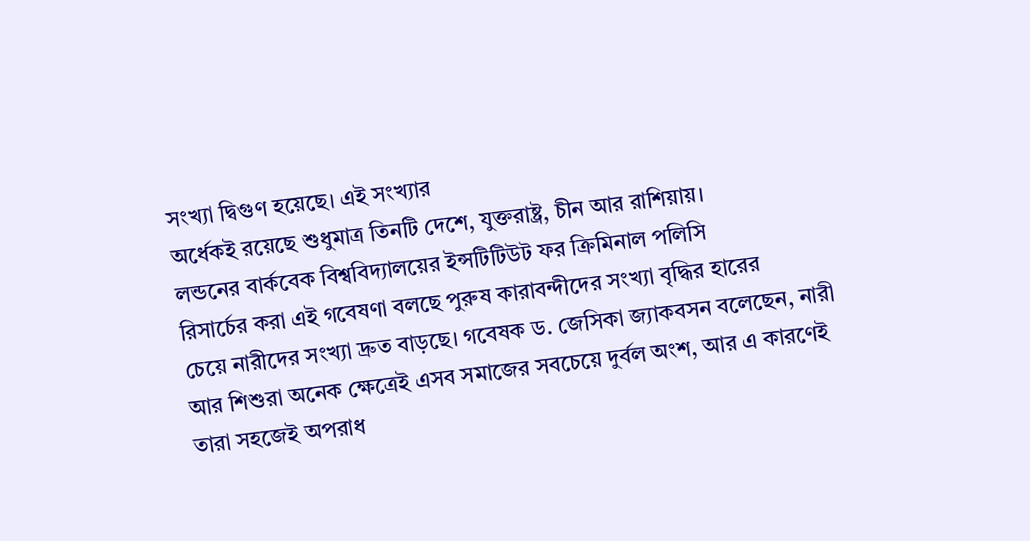সংখ্যা দ্বিগুণ হয়েছে। এই সংখ্যার
অর্ধেকই রয়েছে শুধুমাত্র তিনটি দেশে, যুক্তরাষ্ট্র, চীন আর রাশিয়ায়।
লন্ডনের বার্কবেক বিশ্ববিদ্যালয়ের ইন্সটিটিউট ফর ক্রিমিনাল পলিসি
রিসার্চের করা এই গবেষণা বলছে পুরুষ কারাবন্দীদের সংখ্যা বৃদ্ধির হারের
চেয়ে নারীদের সংখ্যা দ্রুত বাড়ছে। গবেষক ড. জেসিকা জ্যাকবসন বলেছেন, নারী
আর শিশুরা অনেক ক্ষেত্রেই এসব সমাজের সবচেয়ে দুর্বল অংশ, আর এ কারণেই
তারা সহজেই অপরাধ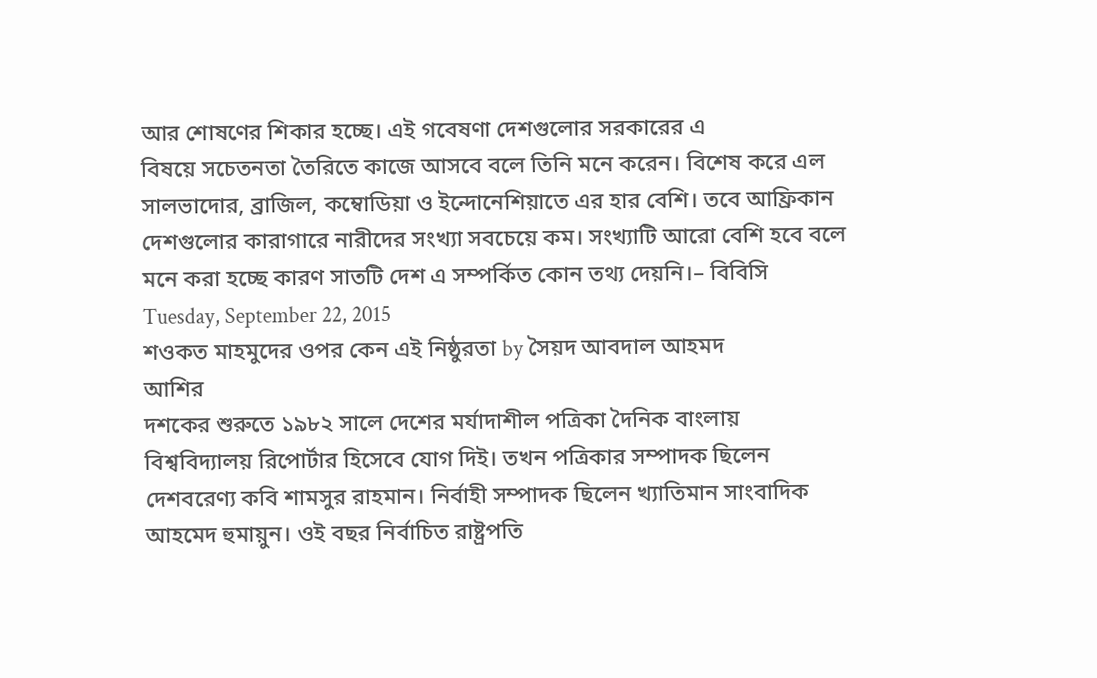আর শোষণের শিকার হচ্ছে। এই গবেষণা দেশগুলোর সরকারের এ
বিষয়ে সচেতনতা তৈরিতে কাজে আসবে বলে তিনি মনে করেন। বিশেষ করে এল
সালভাদোর, ব্রাজিল, কম্বোডিয়া ও ইন্দোনেশিয়াতে এর হার বেশি। তবে আফ্রিকান
দেশগুলোর কারাগারে নারীদের সংখ্যা সবচেয়ে কম। সংখ্যাটি আরো বেশি হবে বলে
মনে করা হচ্ছে কারণ সাতটি দেশ এ সম্পর্কিত কোন তথ্য দেয়নি।– বিবিসি
Tuesday, September 22, 2015
শওকত মাহমুদের ওপর কেন এই নিষ্ঠুরতা by সৈয়দ আবদাল আহমদ
আশির
দশকের শুরুতে ১৯৮২ সালে দেশের মর্যাদাশীল পত্রিকা দৈনিক বাংলায়
বিশ্ববিদ্যালয় রিপোর্টার হিসেবে যোগ দিই। তখন পত্রিকার সম্পাদক ছিলেন
দেশবরেণ্য কবি শামসুর রাহমান। নির্বাহী সম্পাদক ছিলেন খ্যাতিমান সাংবাদিক
আহমেদ হুমায়ুন। ওই বছর নির্বাচিত রাষ্ট্রপতি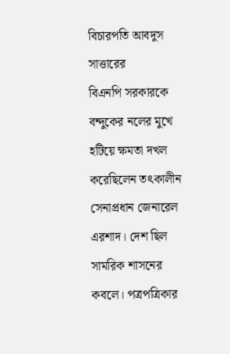বিচারপতি আবদুস সাত্তারের
বিএনপি সরকারকে বন্দুকের নলের মুখে হটিয়ে ক্ষমতা দখল করেছিলেন তৎকালীন
সেনাপ্রধান জেনারেল এরশাদ। দেশ ছিল সামরিক শাসনের কবলে। পত্রপত্রিকার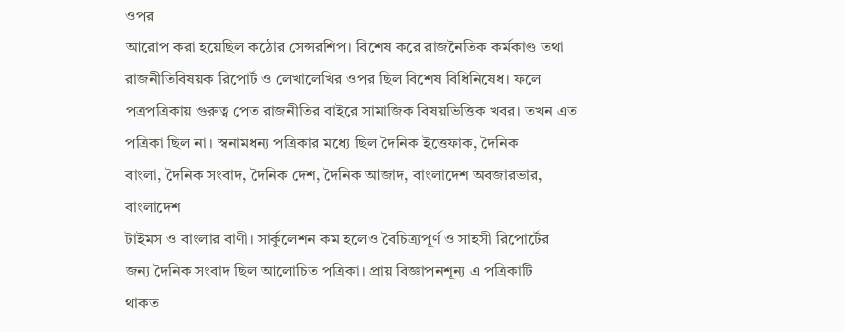ওপর
আরোপ করা হয়েছিল কঠোর সেন্সরশিপ। বিশেষ করে রাজনৈতিক কর্মকাণ্ড তথা
রাজনীতিবিষয়ক রিপোর্ট ও লেখালেখির ওপর ছিল বিশেষ বিধিনিষেধ। ফলে
পত্রপত্রিকায় গুরুত্ব পেত রাজনীতির বাইরে সামাজিক বিষয়ভিত্তিক খবর। তখন এত
পত্রিকা ছিল না। স্বনামধন্য পত্রিকার মধ্যে ছিল দৈনিক ইত্তেফাক, দৈনিক
বাংলা, দৈনিক সংবাদ, দৈনিক দেশ, দৈনিক আজাদ, বাংলাদেশ অবজারভার, বাংলাদেশ
টাইমস ও বাংলার বাণী। সার্কুলেশন কম হলেও বৈচিত্র্যপূর্ণ ও সাহসী রিপোর্টের
জন্য দৈনিক সংবাদ ছিল আলোচিত পত্রিকা। প্রায় বিজ্ঞাপনশূন্য এ পত্রিকাটি
থাকত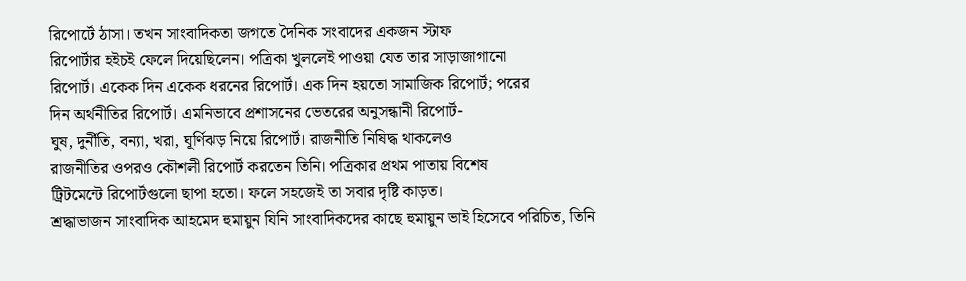রিপোর্টে ঠাসা। তখন সাংবাদিকতা জগতে দৈনিক সংবাদের একজন স্টাফ
রিপোর্টার হইচই ফেলে দিয়েছিলেন। পত্রিকা খুললেই পাওয়া যেত তার সাড়াজাগানো
রিপোর্ট। একেক দিন একেক ধরনের রিপোর্ট। এক দিন হয়তো সামাজিক রিপোর্ট; পরের
দিন অর্থনীতির রিপোর্ট। এমনিভাবে প্রশাসনের ভেতরের অনুসন্ধানী রিপোর্ট-
ঘুষ, দুর্নীতি, বন্যা, খরা, ঘূর্ণিঝড় নিয়ে রিপোর্ট। রাজনীতি নিষিদ্ধ থাকলেও
রাজনীতির ওপরও কৌশলী রিপোর্ট করতেন তিনি। পত্রিকার প্রথম পাতায় বিশেষ
ট্রিটমেন্টে রিপোর্টগুলো ছাপা হতো। ফলে সহজেই তা সবার দৃষ্টি কাড়ত।
শ্রদ্ধাভাজন সাংবাদিক আহমেদ হুমায়ুন যিনি সাংবাদিকদের কাছে হুমায়ুন ভাই হিসেবে পরিচিত, তিনি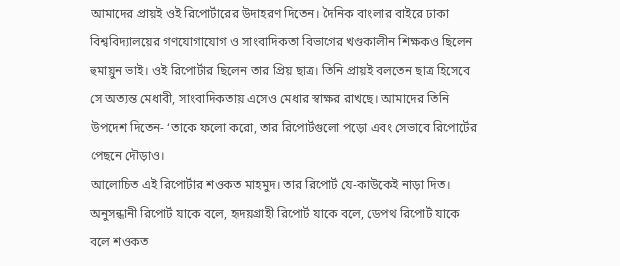আমাদের প্রায়ই ওই রিপোর্টারের উদাহরণ দিতেন। দৈনিক বাংলার বাইরে ঢাকা বিশ্ববিদ্যালয়ের গণযোগাযোগ ও সাংবাদিকতা বিভাগের খণ্ডকালীন শিক্ষকও ছিলেন হুমায়ুন ভাই। ওই রিপোর্টার ছিলেন তার প্রিয় ছাত্র। তিনি প্রায়ই বলতেন ছাত্র হিসেবে সে অত্যন্ত মেধাবী, সাংবাদিকতায় এসেও মেধার স্বাক্ষর রাখছে। আমাদের তিনি উপদেশ দিতেন- ‘তাকে ফলো করো, তার রিপোর্টগুলো পড়ো এবং সেভাবে রিপোর্টের পেছনে দৌড়াও।
আলোচিত এই রিপোর্টার শওকত মাহমুদ। তার রিপোর্ট যে-কাউকেই নাড়া দিত। অনুসন্ধানী রিপোর্ট যাকে বলে, হৃদয়গ্রাহী রিপোর্ট যাকে বলে, ডেপথ রিপোর্ট যাকে বলে শওকত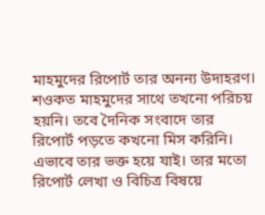মাহমুদের রিপোর্ট তার অনন্য উদাহরণ। শওকত মাহমুদের সাথে তখনো পরিচয় হয়নি। তবে দৈনিক সংবাদে তার রিপোর্ট পড়তে কখনো মিস করিনি। এভাবে তার ভক্ত হয়ে যাই। তার মতো রিপোর্ট লেখা ও বিচিত্র বিষয়ে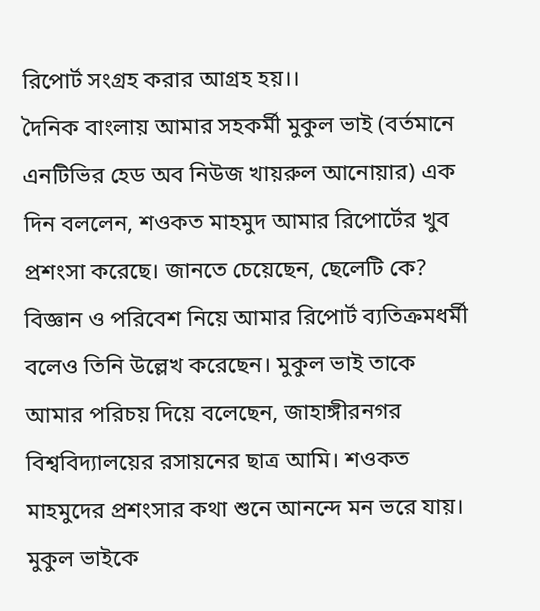রিপোর্ট সংগ্রহ করার আগ্রহ হয়।।
দৈনিক বাংলায় আমার সহকর্মী মুকুল ভাই (বর্তমানে এনটিভির হেড অব নিউজ খায়রুল আনোয়ার) এক দিন বললেন, শওকত মাহমুদ আমার রিপোর্টের খুব প্রশংসা করেছে। জানতে চেয়েছেন, ছেলেটি কে? বিজ্ঞান ও পরিবেশ নিয়ে আমার রিপোর্ট ব্যতিক্রমধর্মী বলেও তিনি উল্লেখ করেছেন। মুকুল ভাই তাকে আমার পরিচয় দিয়ে বলেছেন, জাহাঙ্গীরনগর বিশ্ববিদ্যালয়ের রসায়নের ছাত্র আমি। শওকত মাহমুদের প্রশংসার কথা শুনে আনন্দে মন ভরে যায়। মুকুল ভাইকে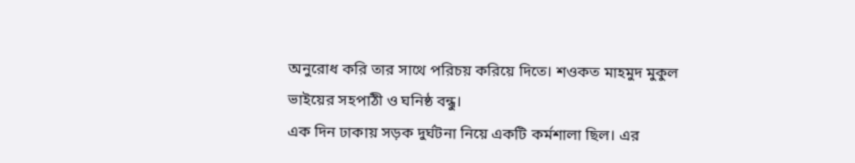অনুরোধ করি তার সাথে পরিচয় করিয়ে দিতে। শওকত মাহমুদ মুকুল ভাইয়ের সহপাঠী ও ঘনিষ্ঠ বন্ধু।
এক দিন ঢাকায় সড়ক দুর্ঘটনা নিয়ে একটি কর্মশালা ছিল। এর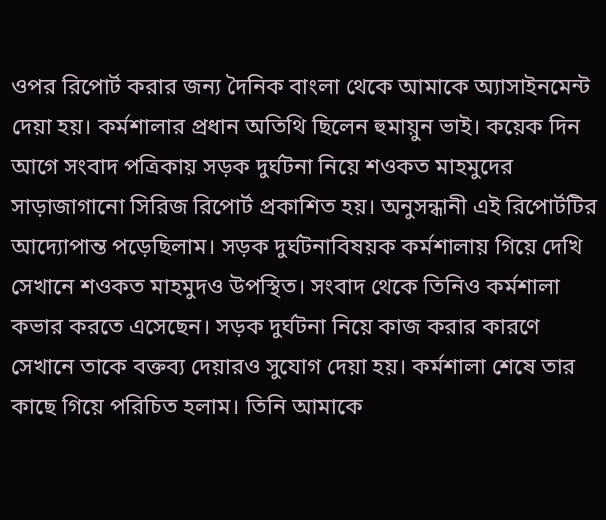ওপর রিপোর্ট করার জন্য দৈনিক বাংলা থেকে আমাকে অ্যাসাইনমেন্ট দেয়া হয়। কর্মশালার প্রধান অতিথি ছিলেন হুমায়ুন ভাই। কয়েক দিন আগে সংবাদ পত্রিকায় সড়ক দুর্ঘটনা নিয়ে শওকত মাহমুদের সাড়াজাগানো সিরিজ রিপোর্ট প্রকাশিত হয়। অনুসন্ধানী এই রিপোর্টটির আদ্যোপান্ত পড়েছিলাম। সড়ক দুর্ঘটনাবিষয়ক কর্মশালায় গিয়ে দেখি সেখানে শওকত মাহমুদও উপস্থিত। সংবাদ থেকে তিনিও কর্মশালা কভার করতে এসেছেন। সড়ক দুর্ঘটনা নিয়ে কাজ করার কারণে সেখানে তাকে বক্তব্য দেয়ারও সুযোগ দেয়া হয়। কর্মশালা শেষে তার কাছে গিয়ে পরিচিত হলাম। তিনি আমাকে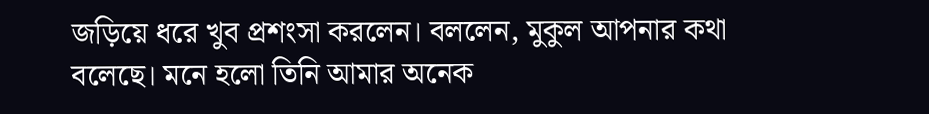জড়িয়ে ধরে খুব প্রশংসা করলেন। বললেন, মুকুল আপনার কথা বলেছে। মনে হলো তিনি আমার অনেক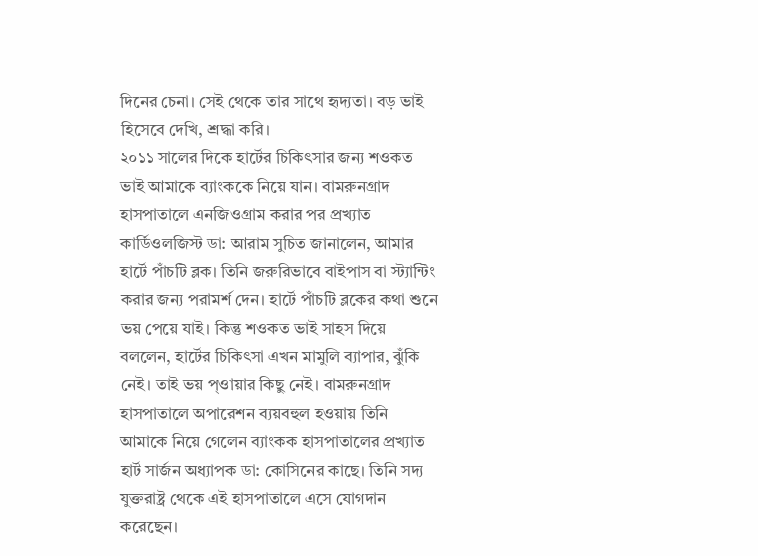দিনের চেনা। সেই থেকে তার সাথে হৃদ্যতা। বড় ভাই হিসেবে দেখি, শ্রদ্ধা করি।
২০১১ সালের দিকে হার্টের চিকিৎসার জন্য শওকত ভাই আমাকে ব্যাংককে নিয়ে যান। বামরুনগ্রাদ হাসপাতালে এনজিওগ্রাম করার পর প্রখ্যাত কার্ডিওলজিস্ট ডা: আরাম সুচিত জানালেন, আমার হার্টে পাঁচটি ব্লক। তিনি জরুরিভাবে বাইপাস বা স্ট্যান্টিং করার জন্য পরামর্শ দেন। হার্টে পাঁচটি ব্লকের কথা শুনে ভয় পেয়ে যাই। কিন্তু শওকত ভাই সাহস দিয়ে বললেন, হার্টের চিকিৎসা এখন মামুলি ব্যাপার, ঝুঁকি নেই। তাই ভয় প্ওায়ার কিছু নেই। বামরুনগ্রাদ হাসপাতালে অপারেশন ব্যয়বহুল হওয়ায় তিনি আমাকে নিয়ে গেলেন ব্যাংকক হাসপাতালের প্রখ্যাত হার্ট সার্জন অধ্যাপক ডা: কোসিনের কাছে। তিনি সদ্য যুক্তরাষ্ট্র থেকে এই হাসপাতালে এসে যোগদান করেছেন।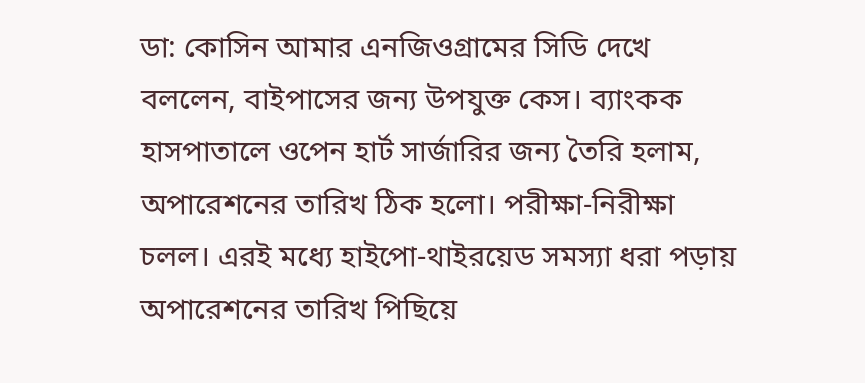ডা: কোসিন আমার এনজিওগ্রামের সিডি দেখে বললেন, বাইপাসের জন্য উপযুক্ত কেস। ব্যাংকক হাসপাতালে ওপেন হার্ট সার্জারির জন্য তৈরি হলাম, অপারেশনের তারিখ ঠিক হলো। পরীক্ষা-নিরীক্ষা চলল। এরই মধ্যে হাইপো-থাইরয়েড সমস্যা ধরা পড়ায় অপারেশনের তারিখ পিছিয়ে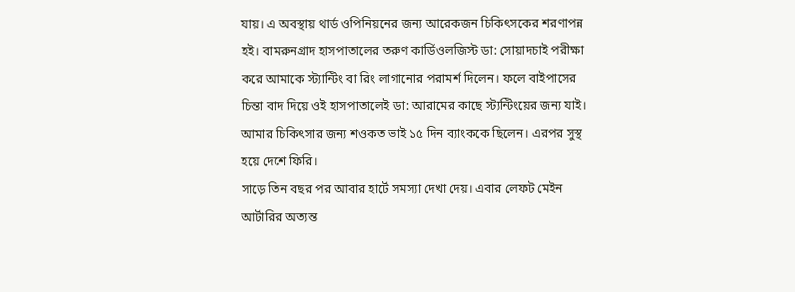যায়। এ অবস্থায় থার্ড ওপিনিয়নের জন্য আরেকজন চিকিৎসকের শরণাপন্ন হই। বামরুনগ্রাদ হাসপাতালের তরুণ কার্ডিওলজিস্ট ডা: সোয়াদচাই পরীক্ষা করে আমাকে স্ট্যান্টিং বা রিং লাগানোর পরামর্শ দিলেন। ফলে বাইপাসের চিন্তা বাদ দিয়ে ওই হাসপাতালেই ডা: আরামের কাছে স্ট্যন্টিংয়ের জন্য যাই। আমার চিকিৎসার জন্য শওকত ভাই ১৫ দিন ব্যাংককে ছিলেন। এরপর সুস্থ হয়ে দেশে ফিরি।
সাড়ে তিন বছর পর আবার হার্টে সমস্যা দেখা দেয়। এবার লেফট মেইন আর্টারির অত্যন্ত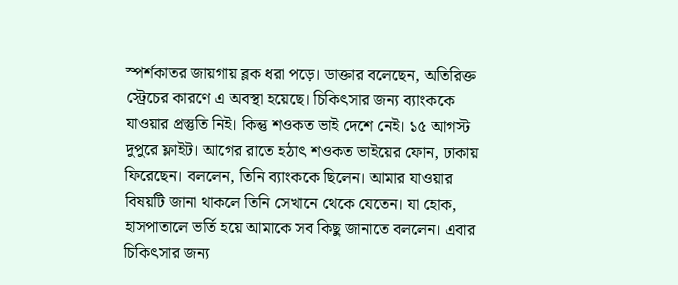স্পর্শকাতর জায়গায় ব্লক ধরা পড়ে। ডাক্তার বলেছেন, অতিরিক্ত স্ট্রেচের কারণে এ অবস্থা হয়েছে। চিকিৎসার জন্য ব্যাংককে যাওয়ার প্রস্তুতি নিই। কিন্তু শওকত ভাই দেশে নেই। ১৫ আগস্ট দুপুরে ফ্লাইট। আগের রাতে হঠাৎ শওকত ভাইয়ের ফোন, ঢাকায় ফিরেছেন। বললেন, তিনি ব্যাংককে ছিলেন। আমার যাওয়ার বিষয়টি জানা থাকলে তিনি সেখানে থেকে যেতেন। যা হোক, হাসপাতালে ভর্তি হয়ে আমাকে সব কিছু জানাতে বললেন। এবার চিকিৎসার জন্য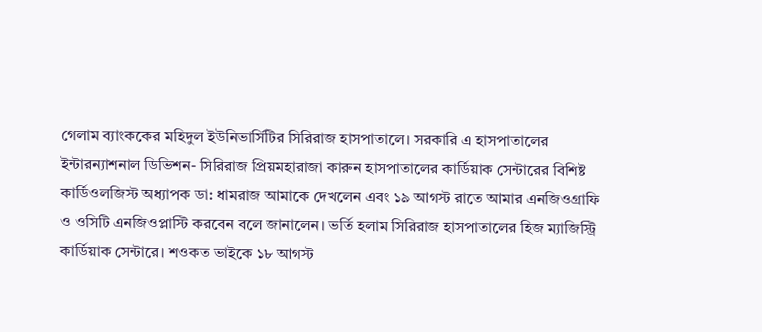গেলাম ব্যাংককের মহিদুল ইউনিভার্সিটির সিরিরাজ হাসপাতালে। সরকারি এ হাসপাতালের ইন্টারন্যাশনাল ডিভিশন- সিরিরাজ প্রিয়মহারাজা কারুন হাসপাতালের কার্ডিয়াক সেন্টারের বিশিষ্ট কার্ডিওলজিস্ট অধ্যাপক ডা: ধামরাজ আমাকে দেখলেন এবং ১৯ আগস্ট রাতে আমার এনজিওগ্রাফি ও ওসিটি এনজিওপ্লাস্টি করবেন বলে জানালেন। ভর্তি হলাম সিরিরাজ হাসপাতালের হিজ ম্যাজিস্ট্রি কার্ডিয়াক সেন্টারে। শওকত ভাইকে ১৮ আগস্ট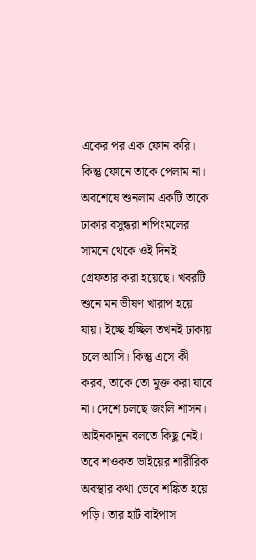একের পর এক ফোন করি। কিন্তু ফোনে তাকে পেলাম না। অবশেষে শুনলাম একটি তাকে ঢাকার বসুন্ধরা শপিংমলের সামনে থেকে ওই দিনই গ্রেফতার করা হয়েছে। খবরটি শুনে মন ভীষণ খারাপ হয়ে যায়। ইচ্ছে হচ্ছিল তখনই ঢাকায় চলে আসি। কিন্তু এসে কী করব, তাকে তো মুক্ত করা যাবে না। দেশে চলছে জংলি শাসন। আইনকানুন বলতে কিছু নেই।
তবে শওকত ভাইয়ের শারীরিক অবস্থার কথা ভেবে শঙ্কিত হয়ে পড়ি। তার হার্ট বাইপাস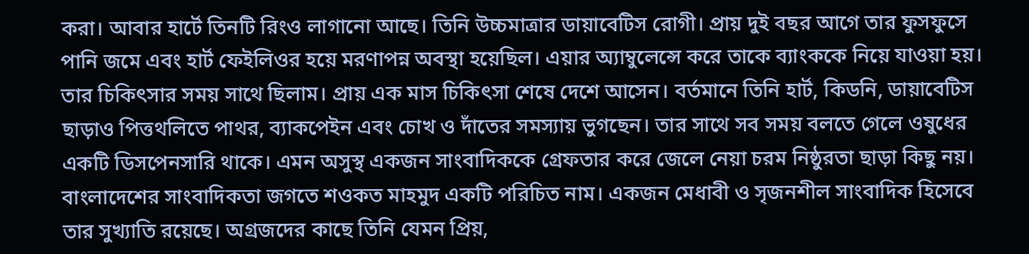করা। আবার হার্টে তিনটি রিংও লাগানো আছে। তিনি উচ্চমাত্রার ডায়াবেটিস রোগী। প্রায় দুই বছর আগে তার ফুসফুসে পানি জমে এবং হার্ট ফেইলিওর হয়ে মরণাপন্ন অবস্থা হয়েছিল। এয়ার অ্যাম্বুলেন্সে করে তাকে ব্যাংককে নিয়ে যাওয়া হয়। তার চিকিৎসার সময় সাথে ছিলাম। প্রায় এক মাস চিকিৎসা শেষে দেশে আসেন। বর্তমানে তিনি হার্ট, কিডনি, ডায়াবেটিস ছাড়াও পিত্তথলিতে পাথর, ব্যাকপেইন এবং চোখ ও দাঁতের সমস্যায় ভুগছেন। তার সাথে সব সময় বলতে গেলে ওষুধের একটি ডিসপেনসারি থাকে। এমন অসুস্থ একজন সাংবাদিককে গ্রেফতার করে জেলে নেয়া চরম নিষ্ঠুরতা ছাড়া কিছু নয়।
বাংলাদেশের সাংবাদিকতা জগতে শওকত মাহমুদ একটি পরিচিত নাম। একজন মেধাবী ও সৃজনশীল সাংবাদিক হিসেবে তার সুখ্যাতি রয়েছে। অগ্রজদের কাছে তিনি যেমন প্রিয়,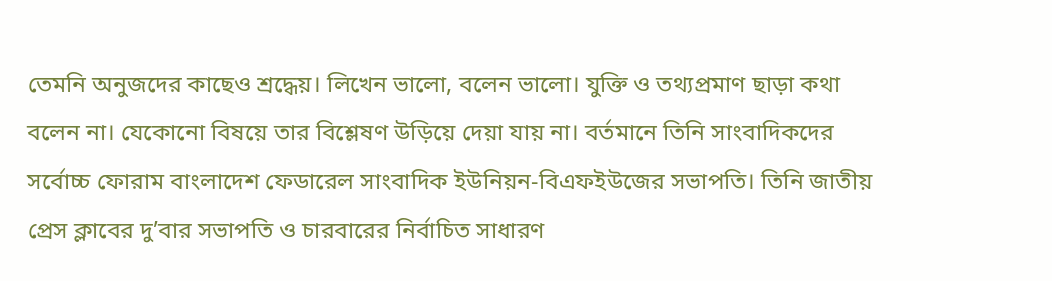তেমনি অনুজদের কাছেও শ্রদ্ধেয়। লিখেন ভালো, বলেন ভালো। যুক্তি ও তথ্যপ্রমাণ ছাড়া কথা বলেন না। যেকোনো বিষয়ে তার বিশ্লেষণ উড়িয়ে দেয়া যায় না। বর্তমানে তিনি সাংবাদিকদের সর্বোচ্চ ফোরাম বাংলাদেশ ফেডারেল সাংবাদিক ইউনিয়ন-বিএফইউজের সভাপতি। তিনি জাতীয় প্রেস ক্লাবের দু’বার সভাপতি ও চারবারের নির্বাচিত সাধারণ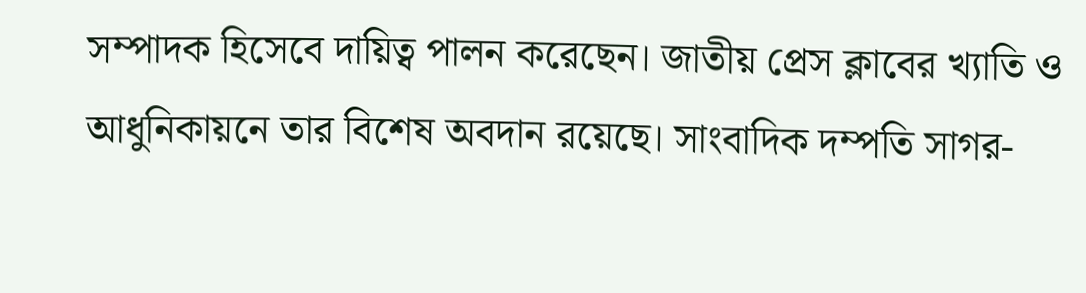সম্পাদক হিসেবে দায়িত্ব পালন করেছেন। জাতীয় প্রেস ক্লাবের খ্যাতি ও আধুনিকায়নে তার বিশেষ অবদান রয়েছে। সাংবাদিক দম্পতি সাগর-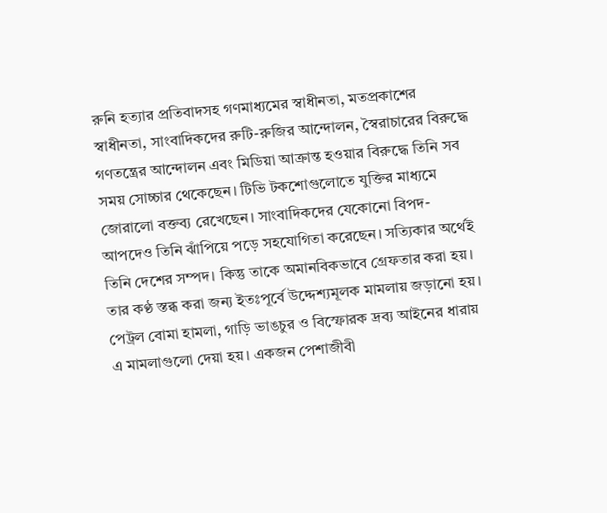রুনি হত্যার প্রতিবাদসহ গণমাধ্যমের স্বাধীনতা, মতপ্রকাশের স্বাধীনতা, সাংবাদিকদের রুটি-রুজির আন্দোলন, স্বৈরাচারের বিরুদ্ধে গণতন্ত্রের আন্দোলন এবং মিডিয়া আক্রান্ত হওয়ার বিরুদ্ধে তিনি সব সময় সোচ্চার থেকেছেন। টিভি টকশোগুলোতে যুক্তির মাধ্যমে জোরালো বক্তব্য রেখেছেন। সাংবাদিকদের যেকোনো বিপদ-আপদেও তিনি ঝাঁপিয়ে পড়ে সহযোগিতা করেছেন। সত্যিকার অর্থেই তিনি দেশের সম্পদ। কিন্তু তাকে অমানবিকভাবে গ্রেফতার করা হয়। তার কণ্ঠ স্তব্ধ করা জন্য ইতঃপূর্বে উদ্দেশ্যমূলক মামলায় জড়ানো হয়। পেট্রল বোমা হামলা, গাড়ি ভাঙচুর ও বিস্ফোরক দ্রব্য আইনের ধারায় এ মামলাগুলো দেয়া হয়। একজন পেশাজীবী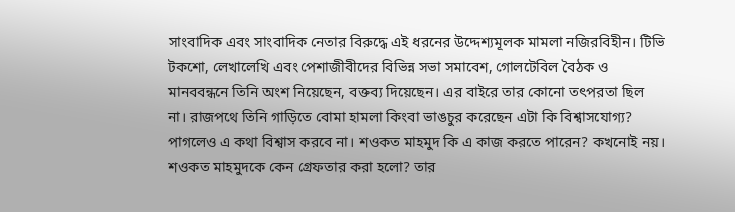সাংবাদিক এবং সাংবাদিক নেতার বিরুদ্ধে এই ধরনের উদ্দেশ্যমূলক মামলা নজিরবিহীন। টিভি টকশো, লেখালেখি এবং পেশাজীবীদের বিভিন্ন সভা সমাবেশ, গোলটেবিল বৈঠক ও মানববন্ধনে তিনি অংশ নিয়েছেন, বক্তব্য দিয়েছেন। এর বাইরে তার কোনো তৎপরতা ছিল না। রাজপথে তিনি গাড়িতে বোমা হামলা কিংবা ভাঙচুর করেছেন এটা কি বিশ্বাসযোগ্য? পাগলেও এ কথা বিশ্বাস করবে না। শওকত মাহমুদ কি এ কাজ করতে পারেন? কখনোই নয়।
শওকত মাহমুদকে কেন গ্রেফতার করা হলো? তার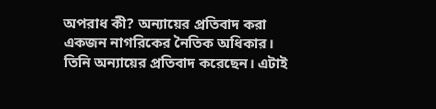অপরাধ কী? অন্যায়ের প্রতিবাদ করা একজন নাগরিকের নৈতিক অধিকার। তিনি অন্যায়ের প্রতিবাদ করেছেন। এটাই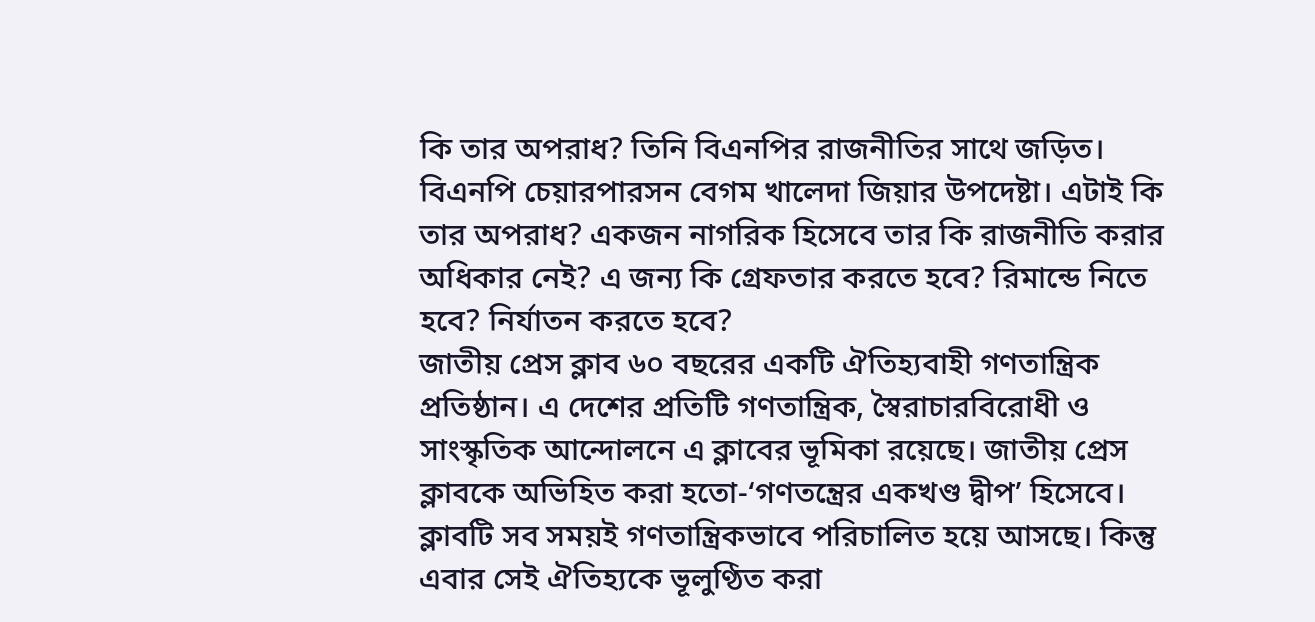কি তার অপরাধ? তিনি বিএনপির রাজনীতির সাথে জড়িত। বিএনপি চেয়ারপারসন বেগম খালেদা জিয়ার উপদেষ্টা। এটাই কি তার অপরাধ? একজন নাগরিক হিসেবে তার কি রাজনীতি করার অধিকার নেই? এ জন্য কি গ্রেফতার করতে হবে? রিমান্ডে নিতে হবে? নির্যাতন করতে হবে?
জাতীয় প্রেস ক্লাব ৬০ বছরের একটি ঐতিহ্যবাহী গণতান্ত্রিক প্রতিষ্ঠান। এ দেশের প্রতিটি গণতান্ত্রিক, স্বৈরাচারবিরোধী ও সাংস্কৃতিক আন্দোলনে এ ক্লাবের ভূমিকা রয়েছে। জাতীয় প্রেস ক্লাবকে অভিহিত করা হতো-‘গণতন্ত্রের একখণ্ড দ্বীপ’ হিসেবে। ক্লাবটি সব সময়ই গণতান্ত্রিকভাবে পরিচালিত হয়ে আসছে। কিন্তু এবার সেই ঐতিহ্যকে ভূলুণ্ঠিত করা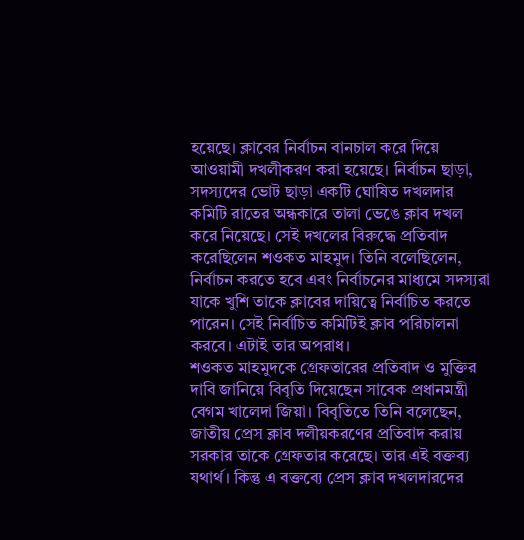হয়েছে। ক্লাবের নির্বাচন বানচাল করে দিয়ে আওয়ামী দখলীকরণ করা হয়েছে। নির্বাচন ছাড়া, সদস্যদের ভোট ছাড়া একটি ঘোষিত দখলদার কমিটি রাতের অন্ধকারে তালা ভেঙে ক্লাব দখল করে নিয়েছে। সেই দখলের বিরুদ্ধে প্রতিবাদ করেছিলেন শওকত মাহমুদ। তিনি বলেছিলেন, নির্বাচন করতে হবে এবং নির্বাচনের মাধ্যমে সদস্যরা যাকে খুশি তাকে ক্লাবের দায়িত্বে নির্বাচিত করতে পারেন। সেই নির্বাচিত কমিটিই ক্লাব পরিচালনা করবে। এটাই তার অপরাধ।
শওকত মাহমুদকে গ্রেফতারের প্রতিবাদ ও মুক্তির দাবি জানিয়ে বিবৃতি দিয়েছেন সাবেক প্রধানমন্ত্রী বেগম খালেদা জিয়া। বিবৃতিতে তিনি বলেছেন, জাতীয় প্রেস ক্লাব দলীয়করণের প্রতিবাদ করায় সরকার তাকে গ্রেফতার করেছে। তার এই বক্তব্য যথার্থ। কিন্তু এ বক্তব্যে প্রেস ক্লাব দখলদারদের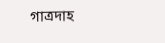গাত্রদাহ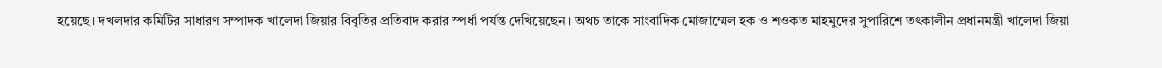হয়েছে। দখলদার কমিটির সাধারণ সম্পাদক খালেদা জিয়ার বিবৃতির প্রতিবাদ করার স্পর্ধা পর্যন্ত দেখিয়েছেন। অথচ তাকে সাংবাদিক মোজাম্মেল হক ও শওকত মাহমুদের সুপারিশে তৎকালীন প্রধানমন্ত্রী খালেদা জিয়া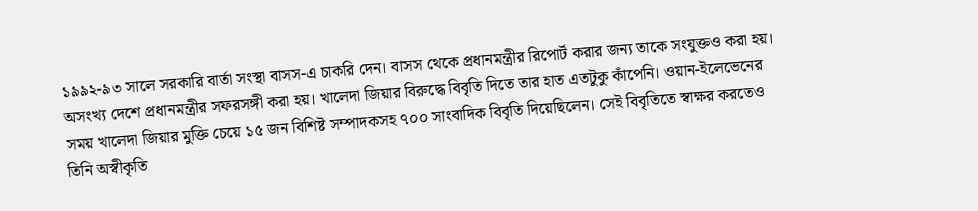১৯৯২-৯৩ সালে সরকারি বার্তা সংস্থা বাসস-এ চাকরি দেন। বাসস থেকে প্রধানমন্ত্রীর রিপোর্ট করার জন্য তাকে সংযুক্তও করা হয়। অসংখ্য দেশে প্রধানমন্ত্রীর সফরসঙ্গী করা হয়। খালেদা জিয়ার বিরুদ্ধে বিবৃতি দিতে তার হাত এতটুকু কাঁপেনি। ওয়ান-ইলেভেনের সময় খালেদা জিয়ার মুক্তি চেয়ে ১৫ জন বিশিষ্ট সম্পাদকসহ ৭০০ সাংবাদিক বিবৃতি দিয়েছিলেন। সেই বিবৃতিতে স্বাক্ষর করতেও তিনি অস্বীকৃতি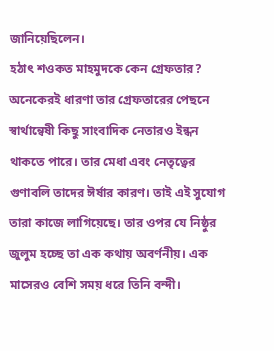জানিয়েছিলেন।
হঠাৎ শওকত মাহমুদকে কেন গ্রেফতার? অনেকেরই ধারণা তার গ্রেফতারের পেছনে স্বার্থান্বেষী কিছু সাংবাদিক নেতারও ইন্ধন থাকতে পারে। তার মেধা এবং নেতৃত্বের গুণাবলি তাদের ঈর্ষার কারণ। তাই এই সুযোগ তারা কাজে লাগিয়েছে। তার ওপর যে নিষ্ঠুর জুলুম হচ্ছে তা এক কথায় অবর্ণনীয়। এক মাসেরও বেশি সময় ধরে তিনি বন্দী।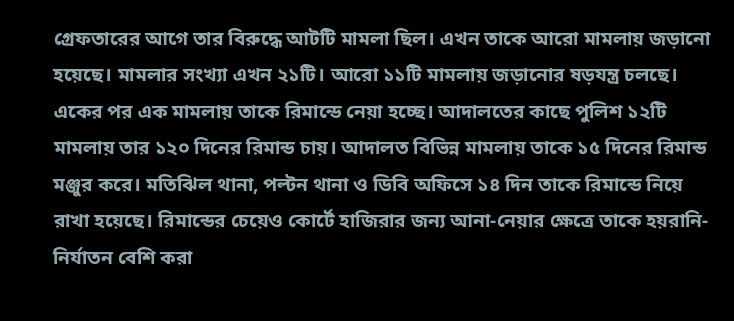গ্রেফতারের আগে তার বিরুদ্ধে আটটি মামলা ছিল। এখন তাকে আরো মামলায় জড়ানো হয়েছে। মামলার সংখ্যা এখন ২১টি। আরো ১১টি মামলায় জড়ানোর ষড়যন্ত্র চলছে। একের পর এক মামলায় তাকে রিমান্ডে নেয়া হচ্ছে। আদালতের কাছে পুলিশ ১২টি মামলায় তার ১২০ দিনের রিমান্ড চায়। আদালত বিভিন্ন মামলায় তাকে ১৫ দিনের রিমান্ড মঞ্জুর করে। মতিঝিল থানা, পল্টন থানা ও ডিবি অফিসে ১৪ দিন তাকে রিমান্ডে নিয়ে রাখা হয়েছে। রিমান্ডের চেয়েও কোর্টে হাজিরার জন্য আনা-নেয়ার ক্ষেত্রে তাকে হয়রানি-নির্যাতন বেশি করা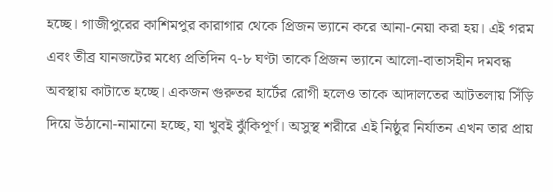হচ্ছে। গাজীপুরের কাশিমপুর কারাগার থেকে প্রিজন ভ্যানে করে আনা-নেয়া করা হয়। এই গরম এবং তীব্র যানজটের মধ্যে প্রতিদিন ৭-৮ ঘণ্টা তাকে প্রিজন ভ্যানে আলো-বাতাসহীন দমবন্ধ অবস্থায় কাটাতে হচ্ছে। একজন গুরুতর হার্টের রোগী হলেও তাকে আদালতের আটতলায় সিঁড়ি দিয়ে উঠানো-নামানো হচ্ছে, যা খুবই ঝুঁকিপূর্ণ। অসুস্থ শরীরে এই নিষ্ঠুর নির্যাতন এখন তার প্রায়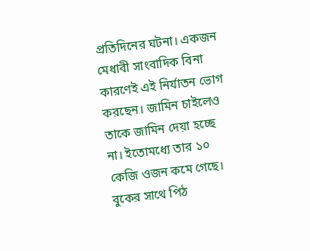প্রতিদিনের ঘটনা। একজন মেধাবী সাংবাদিক বিনা কারণেই এই নির্যাতন ভোগ করছেন। জামিন চাইলেও তাকে জামিন দেয়া হচ্ছে না। ইতোমধ্যে তার ১০ কেজি ওজন কমে গেছে। বুকের সাথে পিঠ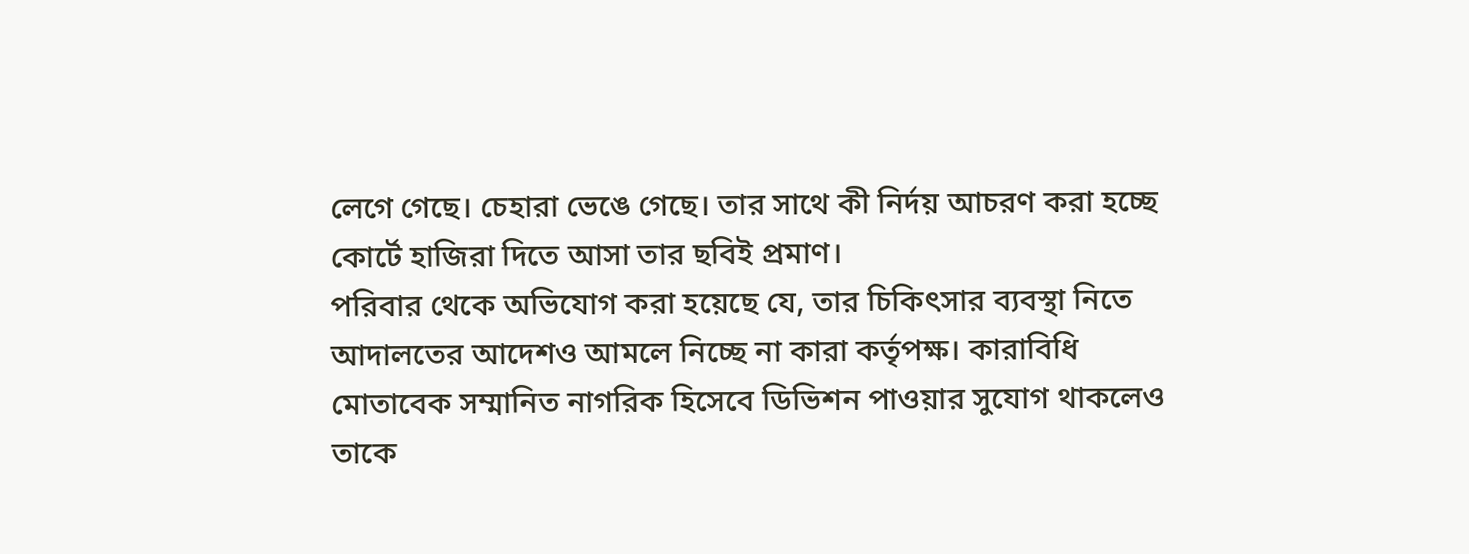লেগে গেছে। চেহারা ভেঙে গেছে। তার সাথে কী নির্দয় আচরণ করা হচ্ছে কোর্টে হাজিরা দিতে আসা তার ছবিই প্রমাণ।
পরিবার থেকে অভিযোগ করা হয়েছে যে, তার চিকিৎসার ব্যবস্থা নিতে আদালতের আদেশও আমলে নিচ্ছে না কারা কর্তৃপক্ষ। কারাবিধি মোতাবেক সম্মানিত নাগরিক হিসেবে ডিভিশন পাওয়ার সুযোগ থাকলেও তাকে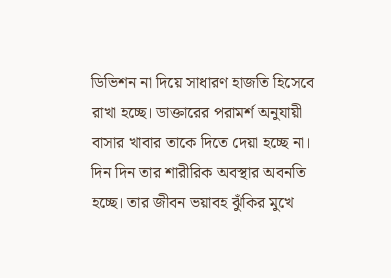ডিভিশন না দিয়ে সাধারণ হাজতি হিসেবে রাখা হচ্ছে। ডাক্তারের পরামর্শ অনুযায়ী বাসার খাবার তাকে দিতে দেয়া হচ্ছে না। দিন দিন তার শারীরিক অবস্থার অবনতি হচ্ছে। তার জীবন ভয়াবহ ঝুঁকির মুখে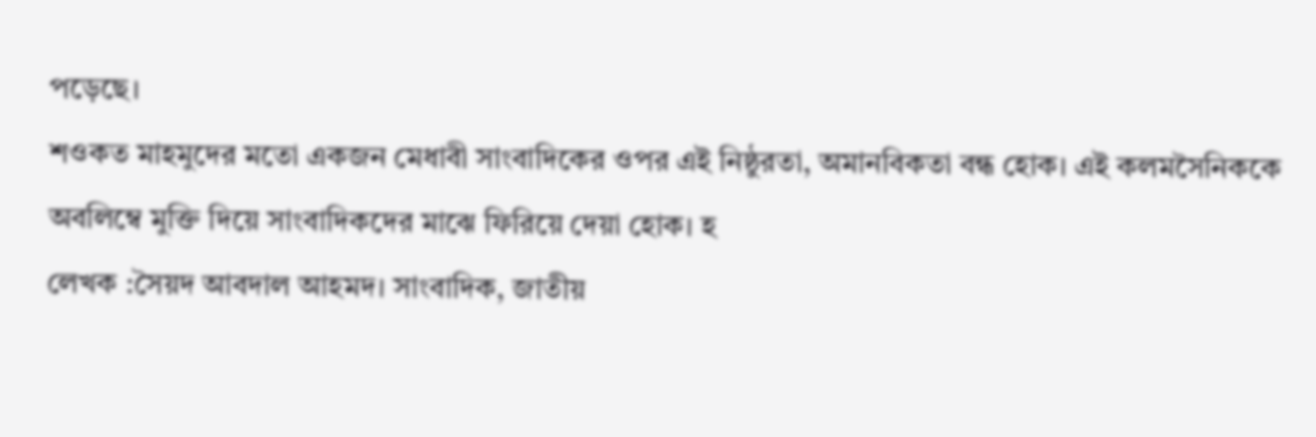পড়েছে।
শওকত মাহমুদের মতো একজন মেধাবী সাংবাদিকের ওপর এই নিষ্ঠুরতা, অমানবিকতা বন্ধ হোক। এই কলমসৈনিককে অবলিম্বে মুক্তি দিয়ে সাংবাদিকদের মাঝে ফিরিয়ে দেয়া হোক। হ
লেখক :সৈয়দ আবদাল আহমদ। সাংবাদিক, জাতীয়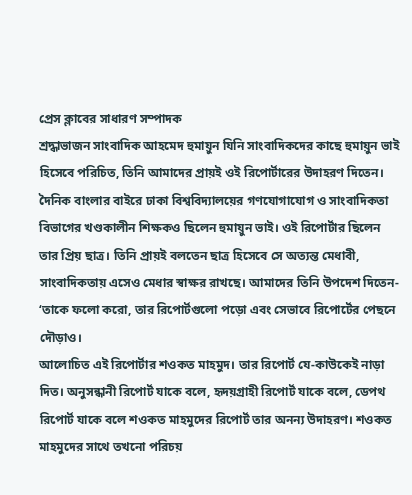প্রেস ক্লাবের সাধারণ সম্পাদক
শ্রদ্ধাভাজন সাংবাদিক আহমেদ হুমায়ুন যিনি সাংবাদিকদের কাছে হুমায়ুন ভাই হিসেবে পরিচিত, তিনি আমাদের প্রায়ই ওই রিপোর্টারের উদাহরণ দিতেন। দৈনিক বাংলার বাইরে ঢাকা বিশ্ববিদ্যালয়ের গণযোগাযোগ ও সাংবাদিকতা বিভাগের খণ্ডকালীন শিক্ষকও ছিলেন হুমায়ুন ভাই। ওই রিপোর্টার ছিলেন তার প্রিয় ছাত্র। তিনি প্রায়ই বলতেন ছাত্র হিসেবে সে অত্যন্ত মেধাবী, সাংবাদিকতায় এসেও মেধার স্বাক্ষর রাখছে। আমাদের তিনি উপদেশ দিতেন- ‘তাকে ফলো করো, তার রিপোর্টগুলো পড়ো এবং সেভাবে রিপোর্টের পেছনে দৌড়াও।
আলোচিত এই রিপোর্টার শওকত মাহমুদ। তার রিপোর্ট যে-কাউকেই নাড়া দিত। অনুসন্ধানী রিপোর্ট যাকে বলে, হৃদয়গ্রাহী রিপোর্ট যাকে বলে, ডেপথ রিপোর্ট যাকে বলে শওকত মাহমুদের রিপোর্ট তার অনন্য উদাহরণ। শওকত মাহমুদের সাথে তখনো পরিচয়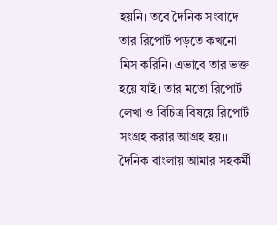হয়নি। তবে দৈনিক সংবাদে তার রিপোর্ট পড়তে কখনো মিস করিনি। এভাবে তার ভক্ত হয়ে যাই। তার মতো রিপোর্ট লেখা ও বিচিত্র বিষয়ে রিপোর্ট সংগ্রহ করার আগ্রহ হয়।।
দৈনিক বাংলায় আমার সহকর্মী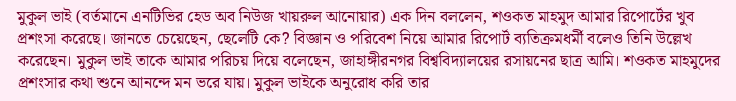মুকুল ভাই (বর্তমানে এনটিভির হেড অব নিউজ খায়রুল আনোয়ার) এক দিন বললেন, শওকত মাহমুদ আমার রিপোর্টের খুব প্রশংসা করেছে। জানতে চেয়েছেন, ছেলেটি কে? বিজ্ঞান ও পরিবেশ নিয়ে আমার রিপোর্ট ব্যতিক্রমধর্মী বলেও তিনি উল্লেখ করেছেন। মুকুল ভাই তাকে আমার পরিচয় দিয়ে বলেছেন, জাহাঙ্গীরনগর বিশ্ববিদ্যালয়ের রসায়নের ছাত্র আমি। শওকত মাহমুদের প্রশংসার কথা শুনে আনন্দে মন ভরে যায়। মুকুল ভাইকে অনুরোধ করি তার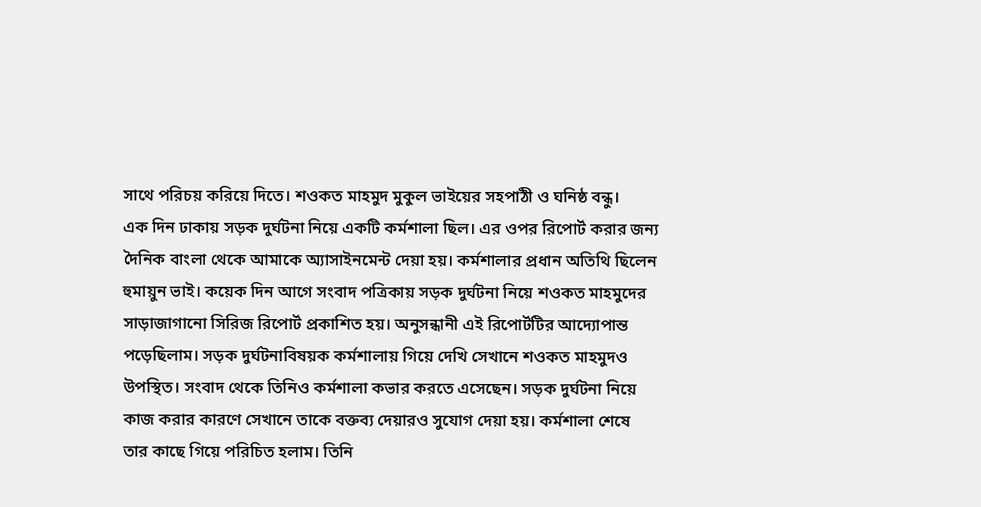সাথে পরিচয় করিয়ে দিতে। শওকত মাহমুদ মুকুল ভাইয়ের সহপাঠী ও ঘনিষ্ঠ বন্ধু।
এক দিন ঢাকায় সড়ক দুর্ঘটনা নিয়ে একটি কর্মশালা ছিল। এর ওপর রিপোর্ট করার জন্য দৈনিক বাংলা থেকে আমাকে অ্যাসাইনমেন্ট দেয়া হয়। কর্মশালার প্রধান অতিথি ছিলেন হুমায়ুন ভাই। কয়েক দিন আগে সংবাদ পত্রিকায় সড়ক দুর্ঘটনা নিয়ে শওকত মাহমুদের সাড়াজাগানো সিরিজ রিপোর্ট প্রকাশিত হয়। অনুসন্ধানী এই রিপোর্টটির আদ্যোপান্ত পড়েছিলাম। সড়ক দুর্ঘটনাবিষয়ক কর্মশালায় গিয়ে দেখি সেখানে শওকত মাহমুদও উপস্থিত। সংবাদ থেকে তিনিও কর্মশালা কভার করতে এসেছেন। সড়ক দুর্ঘটনা নিয়ে কাজ করার কারণে সেখানে তাকে বক্তব্য দেয়ারও সুযোগ দেয়া হয়। কর্মশালা শেষে তার কাছে গিয়ে পরিচিত হলাম। তিনি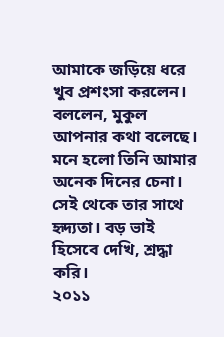আমাকে জড়িয়ে ধরে খুব প্রশংসা করলেন। বললেন, মুকুল আপনার কথা বলেছে। মনে হলো তিনি আমার অনেক দিনের চেনা। সেই থেকে তার সাথে হৃদ্যতা। বড় ভাই হিসেবে দেখি, শ্রদ্ধা করি।
২০১১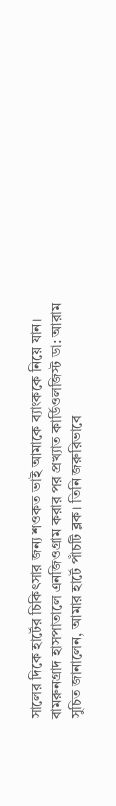সালের দিকে হার্টের চিকিৎসার জন্য শওকত ভাই আমাকে ব্যাংককে নিয়ে যান। বামরুনগ্রাদ হাসপাতালে এনজিওগ্রাম করার পর প্রখ্যাত কার্ডিওলজিস্ট ডা: আরাম সুচিত জানালেন, আমার হার্টে পাঁচটি ব্লক। তিনি জরুরিভাবে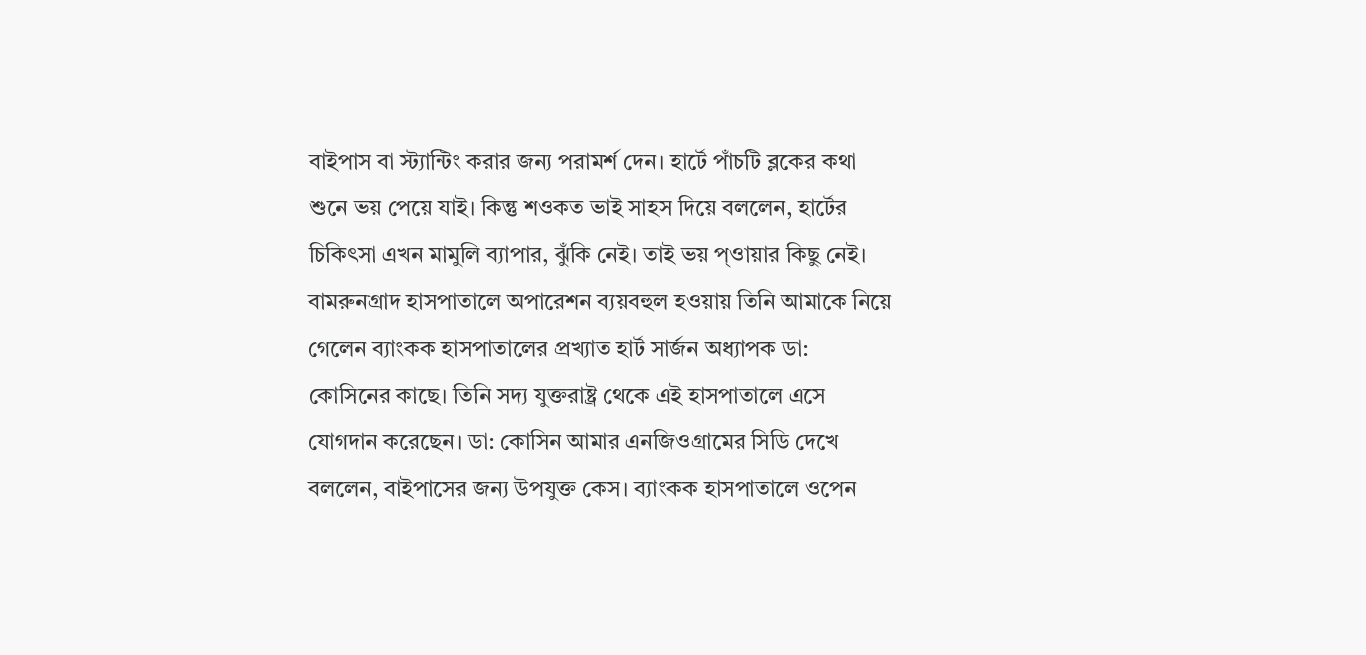বাইপাস বা স্ট্যান্টিং করার জন্য পরামর্শ দেন। হার্টে পাঁচটি ব্লকের কথা শুনে ভয় পেয়ে যাই। কিন্তু শওকত ভাই সাহস দিয়ে বললেন, হার্টের চিকিৎসা এখন মামুলি ব্যাপার, ঝুঁকি নেই। তাই ভয় প্ওায়ার কিছু নেই। বামরুনগ্রাদ হাসপাতালে অপারেশন ব্যয়বহুল হওয়ায় তিনি আমাকে নিয়ে গেলেন ব্যাংকক হাসপাতালের প্রখ্যাত হার্ট সার্জন অধ্যাপক ডা: কোসিনের কাছে। তিনি সদ্য যুক্তরাষ্ট্র থেকে এই হাসপাতালে এসে যোগদান করেছেন। ডা: কোসিন আমার এনজিওগ্রামের সিডি দেখে বললেন, বাইপাসের জন্য উপযুক্ত কেস। ব্যাংকক হাসপাতালে ওপেন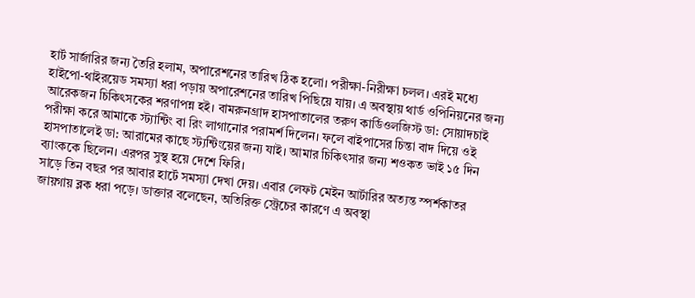হার্ট সার্জারির জন্য তৈরি হলাম, অপারেশনের তারিখ ঠিক হলো। পরীক্ষা-নিরীক্ষা চলল। এরই মধ্যে হাইপো-থাইরয়েড সমস্যা ধরা পড়ায় অপারেশনের তারিখ পিছিয়ে যায়। এ অবস্থায় থার্ড ওপিনিয়নের জন্য আরেকজন চিকিৎসকের শরণাপন্ন হই। বামরুনগ্রাদ হাসপাতালের তরুণ কার্ডিওলজিস্ট ডা: সোয়াদচাই পরীক্ষা করে আমাকে স্ট্যান্টিং বা রিং লাগানোর পরামর্শ দিলেন। ফলে বাইপাসের চিন্তা বাদ দিয়ে ওই হাসপাতালেই ডা: আরামের কাছে স্ট্যন্টিংয়ের জন্য যাই। আমার চিকিৎসার জন্য শওকত ভাই ১৫ দিন ব্যাংককে ছিলেন। এরপর সুস্থ হয়ে দেশে ফিরি।
সাড়ে তিন বছর পর আবার হার্টে সমস্যা দেখা দেয়। এবার লেফট মেইন আর্টারির অত্যন্ত স্পর্শকাতর জায়গায় ব্লক ধরা পড়ে। ডাক্তার বলেছেন, অতিরিক্ত স্ট্রেচের কারণে এ অবস্থা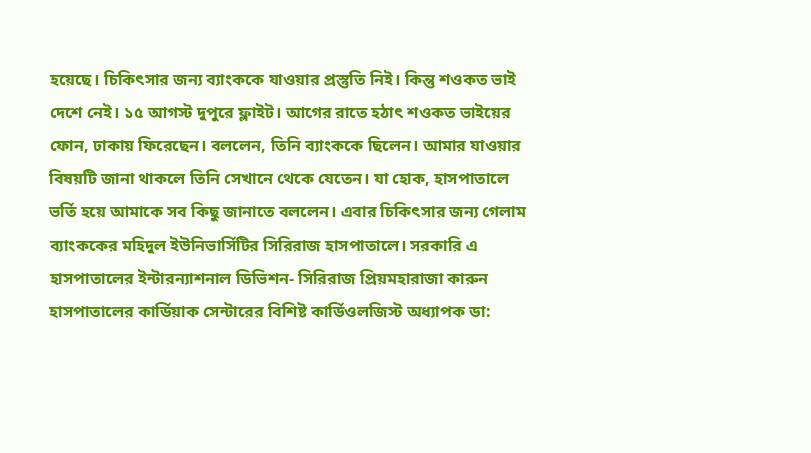হয়েছে। চিকিৎসার জন্য ব্যাংককে যাওয়ার প্রস্তুতি নিই। কিন্তু শওকত ভাই দেশে নেই। ১৫ আগস্ট দুপুরে ফ্লাইট। আগের রাতে হঠাৎ শওকত ভাইয়ের ফোন, ঢাকায় ফিরেছেন। বললেন, তিনি ব্যাংককে ছিলেন। আমার যাওয়ার বিষয়টি জানা থাকলে তিনি সেখানে থেকে যেতেন। যা হোক, হাসপাতালে ভর্তি হয়ে আমাকে সব কিছু জানাতে বললেন। এবার চিকিৎসার জন্য গেলাম ব্যাংককের মহিদুল ইউনিভার্সিটির সিরিরাজ হাসপাতালে। সরকারি এ হাসপাতালের ইন্টারন্যাশনাল ডিভিশন- সিরিরাজ প্রিয়মহারাজা কারুন হাসপাতালের কার্ডিয়াক সেন্টারের বিশিষ্ট কার্ডিওলজিস্ট অধ্যাপক ডা: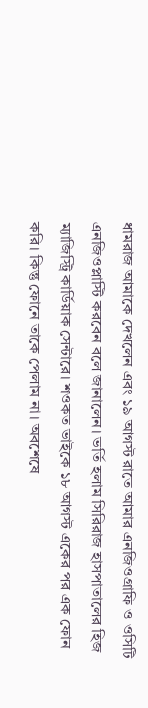ধামরাজ আমাকে দেখলেন এবং ১৯ আগস্ট রাতে আমার এনজিওগ্রাফি ও ওসিটি এনজিওপ্লাস্টি করবেন বলে জানালেন। ভর্তি হলাম সিরিরাজ হাসপাতালের হিজ ম্যাজিস্ট্রি কার্ডিয়াক সেন্টারে। শওকত ভাইকে ১৮ আগস্ট একের পর এক ফোন করি। কিন্তু ফোনে তাকে পেলাম না। অবশেষে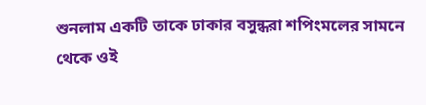শুনলাম একটি তাকে ঢাকার বসুন্ধরা শপিংমলের সামনে থেকে ওই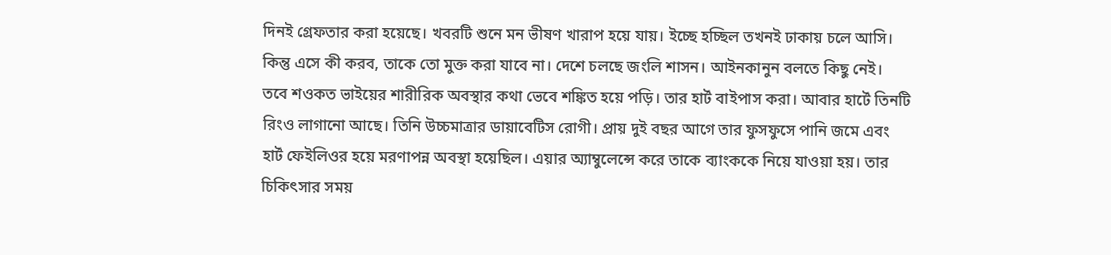দিনই গ্রেফতার করা হয়েছে। খবরটি শুনে মন ভীষণ খারাপ হয়ে যায়। ইচ্ছে হচ্ছিল তখনই ঢাকায় চলে আসি। কিন্তু এসে কী করব, তাকে তো মুক্ত করা যাবে না। দেশে চলছে জংলি শাসন। আইনকানুন বলতে কিছু নেই।
তবে শওকত ভাইয়ের শারীরিক অবস্থার কথা ভেবে শঙ্কিত হয়ে পড়ি। তার হার্ট বাইপাস করা। আবার হার্টে তিনটি রিংও লাগানো আছে। তিনি উচ্চমাত্রার ডায়াবেটিস রোগী। প্রায় দুই বছর আগে তার ফুসফুসে পানি জমে এবং হার্ট ফেইলিওর হয়ে মরণাপন্ন অবস্থা হয়েছিল। এয়ার অ্যাম্বুলেন্সে করে তাকে ব্যাংককে নিয়ে যাওয়া হয়। তার চিকিৎসার সময়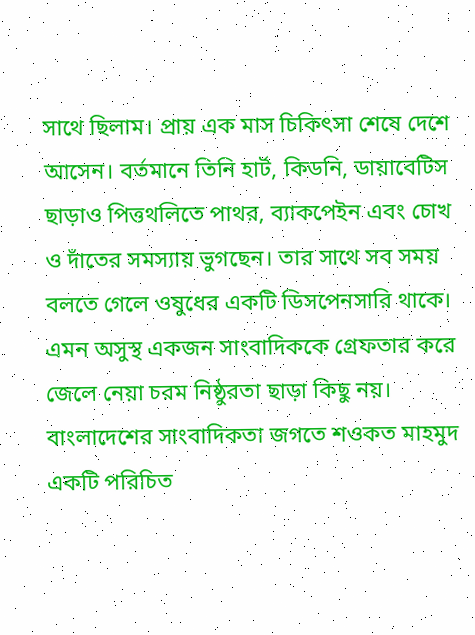সাথে ছিলাম। প্রায় এক মাস চিকিৎসা শেষে দেশে আসেন। বর্তমানে তিনি হার্ট, কিডনি, ডায়াবেটিস ছাড়াও পিত্তথলিতে পাথর, ব্যাকপেইন এবং চোখ ও দাঁতের সমস্যায় ভুগছেন। তার সাথে সব সময় বলতে গেলে ওষুধের একটি ডিসপেনসারি থাকে। এমন অসুস্থ একজন সাংবাদিককে গ্রেফতার করে জেলে নেয়া চরম নিষ্ঠুরতা ছাড়া কিছু নয়।
বাংলাদেশের সাংবাদিকতা জগতে শওকত মাহমুদ একটি পরিচিত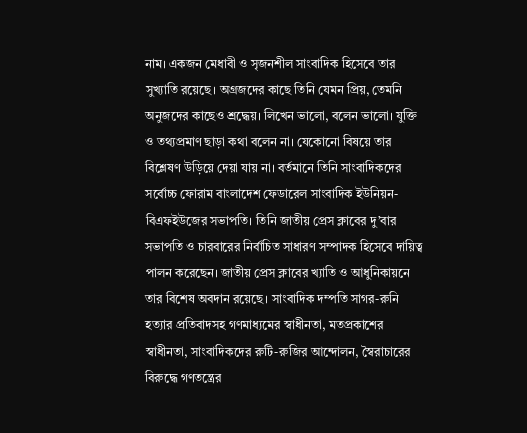নাম। একজন মেধাবী ও সৃজনশীল সাংবাদিক হিসেবে তার সুখ্যাতি রয়েছে। অগ্রজদের কাছে তিনি যেমন প্রিয়, তেমনি অনুজদের কাছেও শ্রদ্ধেয়। লিখেন ভালো, বলেন ভালো। যুক্তি ও তথ্যপ্রমাণ ছাড়া কথা বলেন না। যেকোনো বিষয়ে তার বিশ্লেষণ উড়িয়ে দেয়া যায় না। বর্তমানে তিনি সাংবাদিকদের সর্বোচ্চ ফোরাম বাংলাদেশ ফেডারেল সাংবাদিক ইউনিয়ন-বিএফইউজের সভাপতি। তিনি জাতীয় প্রেস ক্লাবের দু’বার সভাপতি ও চারবারের নির্বাচিত সাধারণ সম্পাদক হিসেবে দায়িত্ব পালন করেছেন। জাতীয় প্রেস ক্লাবের খ্যাতি ও আধুনিকায়নে তার বিশেষ অবদান রয়েছে। সাংবাদিক দম্পতি সাগর-রুনি হত্যার প্রতিবাদসহ গণমাধ্যমের স্বাধীনতা, মতপ্রকাশের স্বাধীনতা, সাংবাদিকদের রুটি-রুজির আন্দোলন, স্বৈরাচারের বিরুদ্ধে গণতন্ত্রের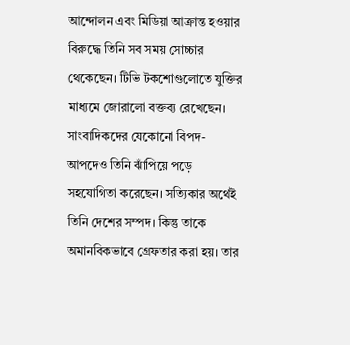আন্দোলন এবং মিডিয়া আক্রান্ত হওয়ার বিরুদ্ধে তিনি সব সময় সোচ্চার থেকেছেন। টিভি টকশোগুলোতে যুক্তির মাধ্যমে জোরালো বক্তব্য রেখেছেন। সাংবাদিকদের যেকোনো বিপদ-আপদেও তিনি ঝাঁপিয়ে পড়ে সহযোগিতা করেছেন। সত্যিকার অর্থেই তিনি দেশের সম্পদ। কিন্তু তাকে অমানবিকভাবে গ্রেফতার করা হয়। তার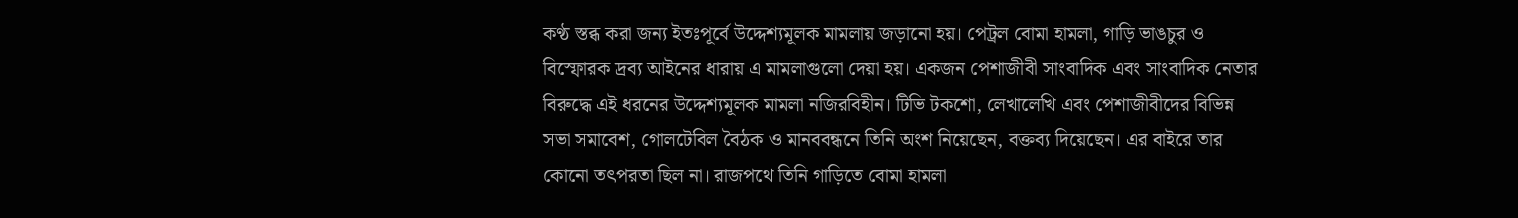কণ্ঠ স্তব্ধ করা জন্য ইতঃপূর্বে উদ্দেশ্যমূলক মামলায় জড়ানো হয়। পেট্রল বোমা হামলা, গাড়ি ভাঙচুর ও বিস্ফোরক দ্রব্য আইনের ধারায় এ মামলাগুলো দেয়া হয়। একজন পেশাজীবী সাংবাদিক এবং সাংবাদিক নেতার বিরুদ্ধে এই ধরনের উদ্দেশ্যমূলক মামলা নজিরবিহীন। টিভি টকশো, লেখালেখি এবং পেশাজীবীদের বিভিন্ন সভা সমাবেশ, গোলটেবিল বৈঠক ও মানববন্ধনে তিনি অংশ নিয়েছেন, বক্তব্য দিয়েছেন। এর বাইরে তার কোনো তৎপরতা ছিল না। রাজপথে তিনি গাড়িতে বোমা হামলা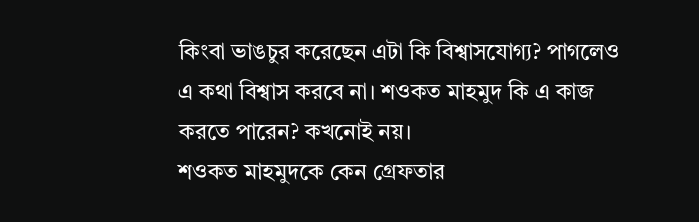কিংবা ভাঙচুর করেছেন এটা কি বিশ্বাসযোগ্য? পাগলেও এ কথা বিশ্বাস করবে না। শওকত মাহমুদ কি এ কাজ করতে পারেন? কখনোই নয়।
শওকত মাহমুদকে কেন গ্রেফতার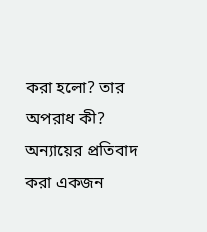করা হলো? তার অপরাধ কী? অন্যায়ের প্রতিবাদ করা একজন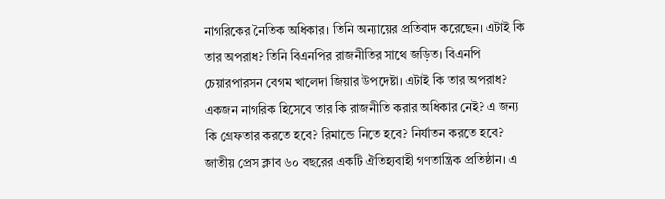নাগরিকের নৈতিক অধিকার। তিনি অন্যায়ের প্রতিবাদ করেছেন। এটাই কি তার অপরাধ? তিনি বিএনপির রাজনীতির সাথে জড়িত। বিএনপি চেয়ারপারসন বেগম খালেদা জিয়ার উপদেষ্টা। এটাই কি তার অপরাধ? একজন নাগরিক হিসেবে তার কি রাজনীতি করার অধিকার নেই? এ জন্য কি গ্রেফতার করতে হবে? রিমান্ডে নিতে হবে? নির্যাতন করতে হবে?
জাতীয় প্রেস ক্লাব ৬০ বছরের একটি ঐতিহ্যবাহী গণতান্ত্রিক প্রতিষ্ঠান। এ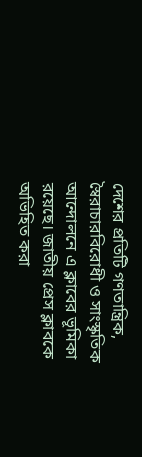দেশের প্রতিটি গণতান্ত্রিক, স্বৈরাচারবিরোধী ও সাংস্কৃতিক আন্দোলনে এ ক্লাবের ভূমিকা রয়েছে। জাতীয় প্রেস ক্লাবকে অভিহিত করা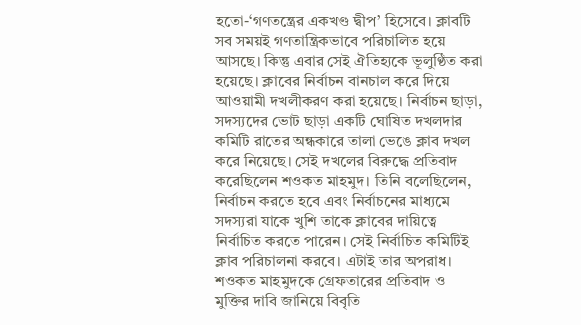হতো-‘গণতন্ত্রের একখণ্ড দ্বীপ’ হিসেবে। ক্লাবটি সব সময়ই গণতান্ত্রিকভাবে পরিচালিত হয়ে আসছে। কিন্তু এবার সেই ঐতিহ্যকে ভূলুণ্ঠিত করা হয়েছে। ক্লাবের নির্বাচন বানচাল করে দিয়ে আওয়ামী দখলীকরণ করা হয়েছে। নির্বাচন ছাড়া, সদস্যদের ভোট ছাড়া একটি ঘোষিত দখলদার কমিটি রাতের অন্ধকারে তালা ভেঙে ক্লাব দখল করে নিয়েছে। সেই দখলের বিরুদ্ধে প্রতিবাদ করেছিলেন শওকত মাহমুদ। তিনি বলেছিলেন, নির্বাচন করতে হবে এবং নির্বাচনের মাধ্যমে সদস্যরা যাকে খুশি তাকে ক্লাবের দায়িত্বে নির্বাচিত করতে পারেন। সেই নির্বাচিত কমিটিই ক্লাব পরিচালনা করবে। এটাই তার অপরাধ।
শওকত মাহমুদকে গ্রেফতারের প্রতিবাদ ও মুক্তির দাবি জানিয়ে বিবৃতি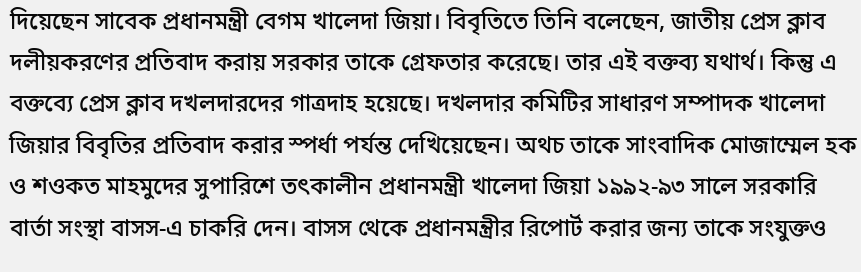দিয়েছেন সাবেক প্রধানমন্ত্রী বেগম খালেদা জিয়া। বিবৃতিতে তিনি বলেছেন, জাতীয় প্রেস ক্লাব দলীয়করণের প্রতিবাদ করায় সরকার তাকে গ্রেফতার করেছে। তার এই বক্তব্য যথার্থ। কিন্তু এ বক্তব্যে প্রেস ক্লাব দখলদারদের গাত্রদাহ হয়েছে। দখলদার কমিটির সাধারণ সম্পাদক খালেদা জিয়ার বিবৃতির প্রতিবাদ করার স্পর্ধা পর্যন্ত দেখিয়েছেন। অথচ তাকে সাংবাদিক মোজাম্মেল হক ও শওকত মাহমুদের সুপারিশে তৎকালীন প্রধানমন্ত্রী খালেদা জিয়া ১৯৯২-৯৩ সালে সরকারি বার্তা সংস্থা বাসস-এ চাকরি দেন। বাসস থেকে প্রধানমন্ত্রীর রিপোর্ট করার জন্য তাকে সংযুক্তও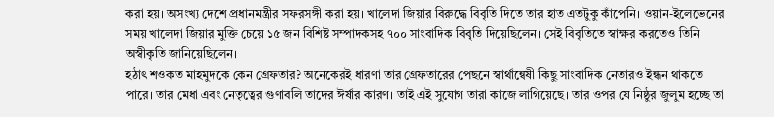করা হয়। অসংখ্য দেশে প্রধানমন্ত্রীর সফরসঙ্গী করা হয়। খালেদা জিয়ার বিরুদ্ধে বিবৃতি দিতে তার হাত এতটুকু কাঁপেনি। ওয়ান-ইলেভেনের সময় খালেদা জিয়ার মুক্তি চেয়ে ১৫ জন বিশিষ্ট সম্পাদকসহ ৭০০ সাংবাদিক বিবৃতি দিয়েছিলেন। সেই বিবৃতিতে স্বাক্ষর করতেও তিনি অস্বীকৃতি জানিয়েছিলেন।
হঠাৎ শওকত মাহমুদকে কেন গ্রেফতার? অনেকেরই ধারণা তার গ্রেফতারের পেছনে স্বার্থান্বেষী কিছু সাংবাদিক নেতারও ইন্ধন থাকতে পারে। তার মেধা এবং নেতৃত্বের গুণাবলি তাদের ঈর্ষার কারণ। তাই এই সুযোগ তারা কাজে লাগিয়েছে। তার ওপর যে নিষ্ঠুর জুলুম হচ্ছে তা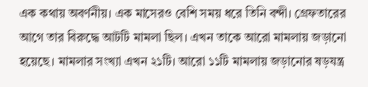এক কথায় অবর্ণনীয়। এক মাসেরও বেশি সময় ধরে তিনি বন্দী। গ্রেফতারের আগে তার বিরুদ্ধে আটটি মামলা ছিল। এখন তাকে আরো মামলায় জড়ানো হয়েছে। মামলার সংখ্যা এখন ২১টি। আরো ১১টি মামলায় জড়ানোর ষড়যন্ত্র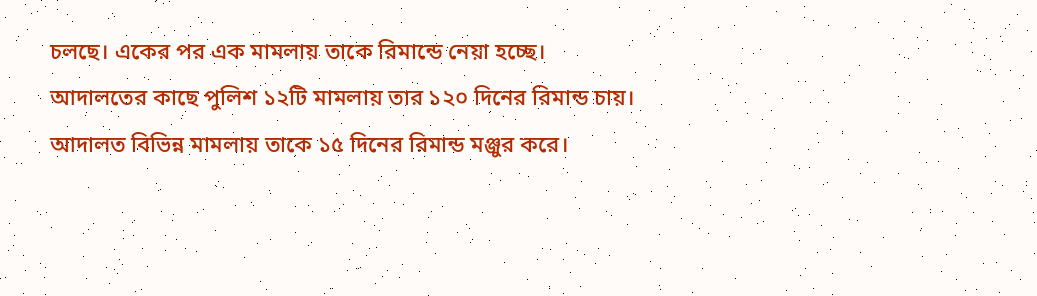চলছে। একের পর এক মামলায় তাকে রিমান্ডে নেয়া হচ্ছে। আদালতের কাছে পুলিশ ১২টি মামলায় তার ১২০ দিনের রিমান্ড চায়। আদালত বিভিন্ন মামলায় তাকে ১৫ দিনের রিমান্ড মঞ্জুর করে।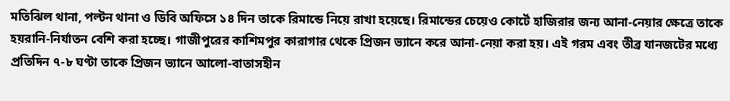মতিঝিল থানা, পল্টন থানা ও ডিবি অফিসে ১৪ দিন তাকে রিমান্ডে নিয়ে রাখা হয়েছে। রিমান্ডের চেয়েও কোর্টে হাজিরার জন্য আনা-নেয়ার ক্ষেত্রে তাকে হয়রানি-নির্যাতন বেশি করা হচ্ছে। গাজীপুরের কাশিমপুর কারাগার থেকে প্রিজন ভ্যানে করে আনা-নেয়া করা হয়। এই গরম এবং তীব্র যানজটের মধ্যে প্রতিদিন ৭-৮ ঘণ্টা তাকে প্রিজন ভ্যানে আলো-বাতাসহীন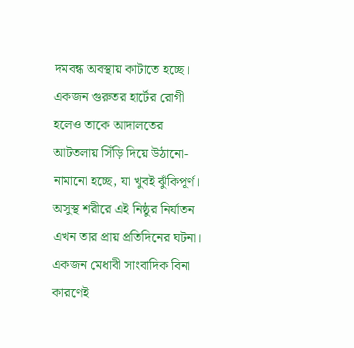দমবন্ধ অবস্থায় কাটাতে হচ্ছে। একজন গুরুতর হার্টের রোগী হলেও তাকে আদালতের আটতলায় সিঁড়ি দিয়ে উঠানো-নামানো হচ্ছে, যা খুবই ঝুঁকিপূর্ণ। অসুস্থ শরীরে এই নিষ্ঠুর নির্যাতন এখন তার প্রায় প্রতিদিনের ঘটনা। একজন মেধাবী সাংবাদিক বিনা কারণেই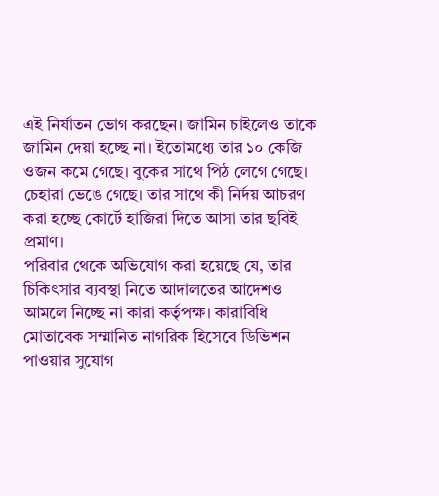এই নির্যাতন ভোগ করছেন। জামিন চাইলেও তাকে জামিন দেয়া হচ্ছে না। ইতোমধ্যে তার ১০ কেজি ওজন কমে গেছে। বুকের সাথে পিঠ লেগে গেছে। চেহারা ভেঙে গেছে। তার সাথে কী নির্দয় আচরণ করা হচ্ছে কোর্টে হাজিরা দিতে আসা তার ছবিই প্রমাণ।
পরিবার থেকে অভিযোগ করা হয়েছে যে, তার চিকিৎসার ব্যবস্থা নিতে আদালতের আদেশও আমলে নিচ্ছে না কারা কর্তৃপক্ষ। কারাবিধি মোতাবেক সম্মানিত নাগরিক হিসেবে ডিভিশন পাওয়ার সুযোগ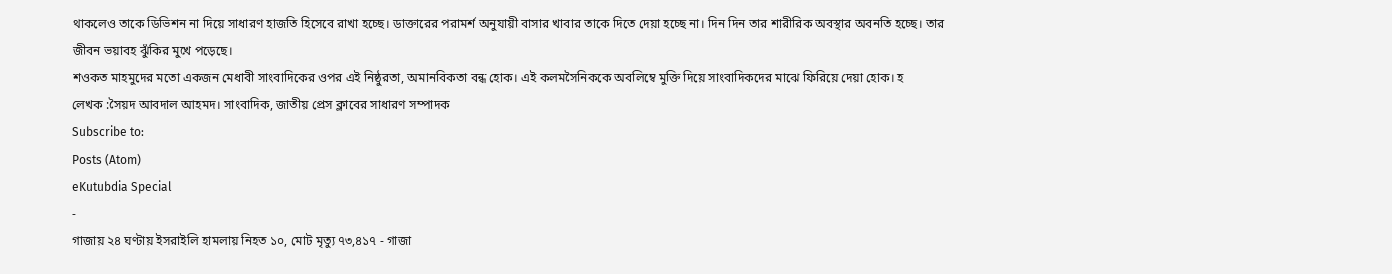থাকলেও তাকে ডিভিশন না দিয়ে সাধারণ হাজতি হিসেবে রাখা হচ্ছে। ডাক্তারের পরামর্শ অনুযায়ী বাসার খাবার তাকে দিতে দেয়া হচ্ছে না। দিন দিন তার শারীরিক অবস্থার অবনতি হচ্ছে। তার জীবন ভয়াবহ ঝুঁকির মুখে পড়েছে।
শওকত মাহমুদের মতো একজন মেধাবী সাংবাদিকের ওপর এই নিষ্ঠুরতা, অমানবিকতা বন্ধ হোক। এই কলমসৈনিককে অবলিম্বে মুক্তি দিয়ে সাংবাদিকদের মাঝে ফিরিয়ে দেয়া হোক। হ
লেখক :সৈয়দ আবদাল আহমদ। সাংবাদিক, জাতীয় প্রেস ক্লাবের সাধারণ সম্পাদক
Subscribe to:
Posts (Atom)
eKutubdia Special
-
গাজায় ২৪ ঘণ্টায় ইসরাইলি হামলায় নিহত ১০, মোট মৃত্যু ৭৩,৪১৭ - গাজা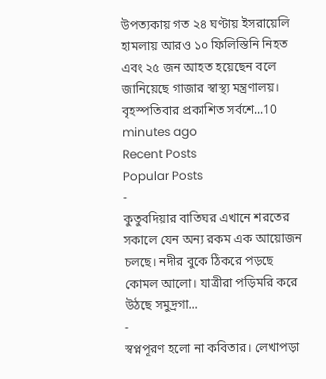উপত্যকায় গত ২৪ ঘণ্টায় ইসরায়েলি হামলায় আরও ১০ ফিলিস্তিনি নিহত এবং ২৫ জন আহত হয়েছেন বলে জানিয়েছে গাজার স্বাস্থ্য মন্ত্রণালয়। বৃহস্পতিবার প্রকাশিত সর্বশে...10 minutes ago
Recent Posts
Popular Posts
-
কুতুবদিয়ার বাতিঘর এখানে শরতের সকালে যেন অন্য রকম এক আয়োজন চলছে। নদীর বুকে ঠিকরে পড়ছে কোমল আলো। যাত্রীরা পড়িমরি করে উঠছে সমুদ্রগা...
-
স্বপ্নপূরণ হলো না কবিতার। লেখাপড়া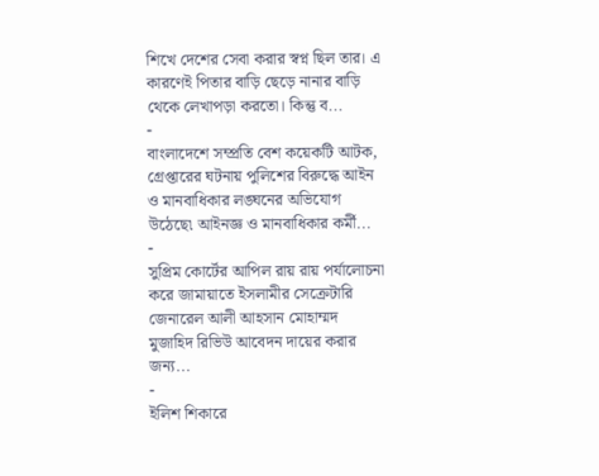শিখে দেশের সেবা করার স্বপ্ন ছিল তার। এ কারণেই পিতার বাড়ি ছেড়ে নানার বাড়ি থেকে লেখাপড়া করতো। কিন্তু ব...
-
বাংলাদেশে সম্প্রতি বেশ কয়েকটি আটক, গ্রেপ্তারের ঘটনায় পুলিশের বিরুদ্ধে আইন ও মানবাধিকার লঙ্ঘনের অভিযোগ উঠেছে৷ আইনজ্ঞ ও মানবাধিকার কর্মী...
-
সুপ্রিম কোর্টের আপিল রায় রায় পর্যালোচনা করে জামায়াতে ইসলামীর সেক্রেটারি জেনারেল আলী আহসান মোহাম্মদ মুজাহিদ রিভিউ আবেদন দায়ের করার জন্য...
-
ইলিশ শিকারে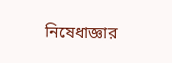নিষেধাজ্ঞার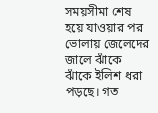সময়সীমা শেষ হয়ে যাওয়ার পর ভোলায় জেলেদের জালে ঝাঁকে ঝাঁকে ইলিশ ধরা পড়ছে। গত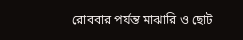রোববার পর্যন্ত মাঝারি ও ছোট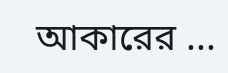আকারের ...